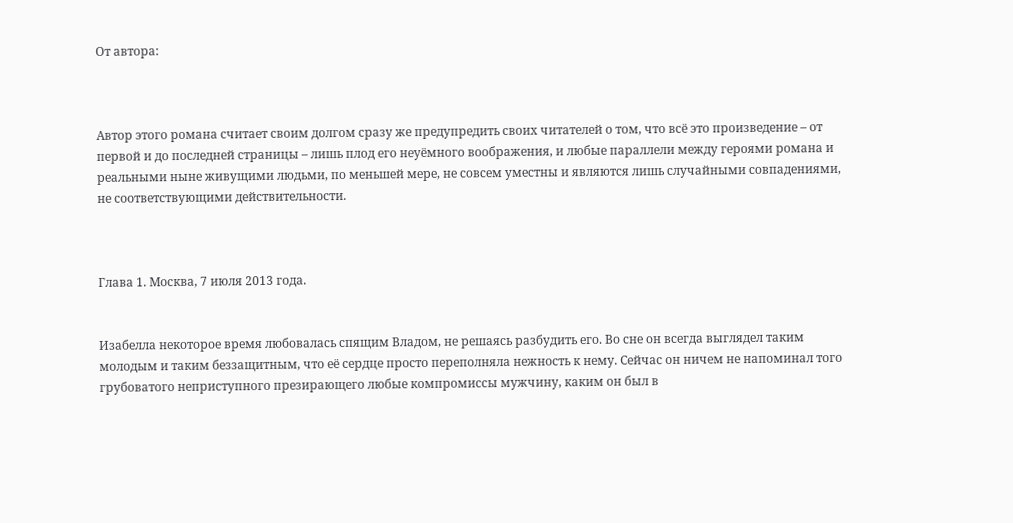От автора:



Автор этого романа считает своим долгом сразу же предупредить своих читателей о том, что всё это произведение – от первой и до последней страницы – лишь плод его неуёмного воображения, и любые параллели между героями романа и реальными ныне живущими людьми, по меньшей мере, не совсем уместны и являются лишь случайными совпадениями, не соответствующими действительности.



Глава 1. Москва, 7 июля 2013 года.


Изабелла некоторое время любовалась спящим Владом, не решаясь разбудить его. Во сне он всегда выглядел таким молодым и таким беззащитным, что её сердце просто переполняла нежность к нему. Сейчас он ничем не напоминал того грубоватого неприступного презирающего любые компромиссы мужчину, каким он был в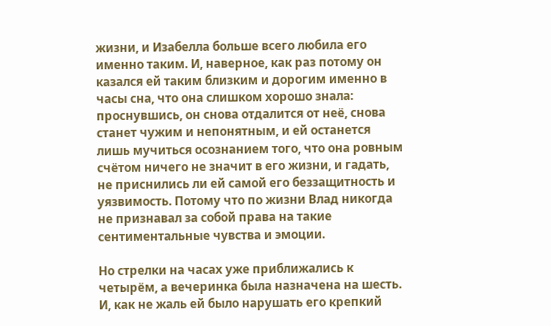жизни, и Изабелла больше всего любила его именно таким. И, наверное, как раз потому он казался ей таким близким и дорогим именно в часы сна, что она слишком хорошо знала: проснувшись, он снова отдалится от неё, снова станет чужим и непонятным, и ей останется лишь мучиться осознанием того, что она ровным счётом ничего не значит в его жизни, и гадать, не приснились ли ей самой его беззащитность и уязвимость. Потому что по жизни Влад никогда не признавал за собой права на такие сентиментальные чувства и эмоции.

Но стрелки на часах уже приближались к четырём, а вечеринка была назначена на шесть. И, как не жаль ей было нарушать его крепкий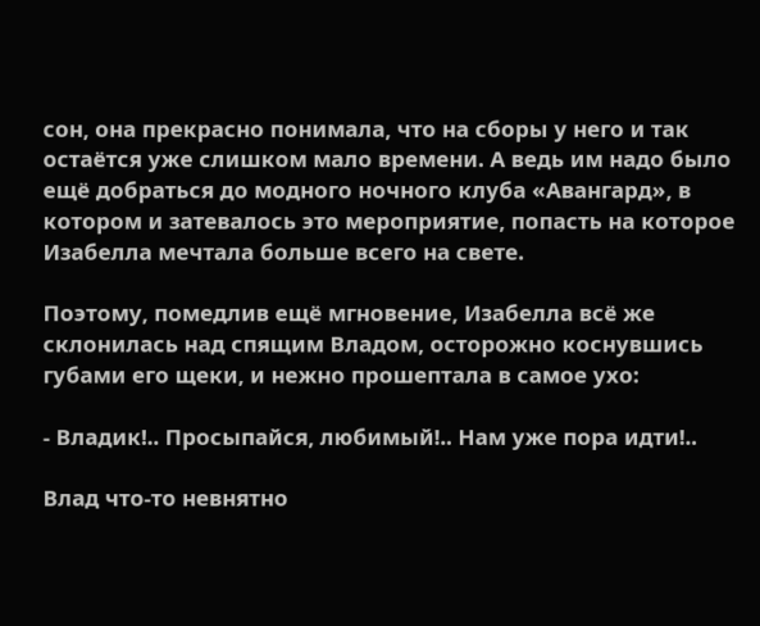сон, она прекрасно понимала, что на сборы у него и так остаётся уже слишком мало времени. А ведь им надо было ещё добраться до модного ночного клуба «Авангард», в котором и затевалось это мероприятие, попасть на которое Изабелла мечтала больше всего на свете.

Поэтому, помедлив ещё мгновение, Изабелла всё же склонилась над спящим Владом, осторожно коснувшись губами его щеки, и нежно прошептала в самое ухо:

- Владик!.. Просыпайся, любимый!.. Нам уже пора идти!..

Влад что-то невнятно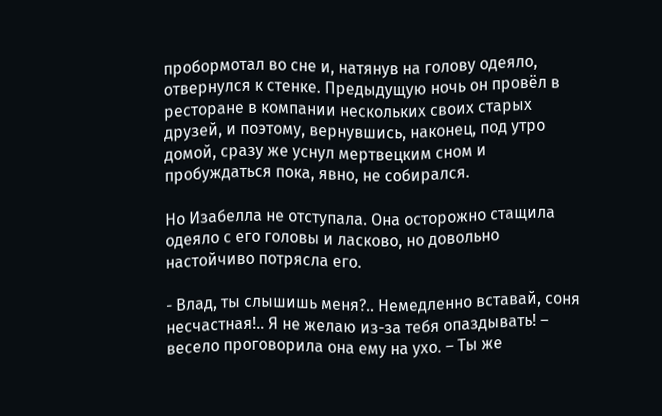пробормотал во сне и, натянув на голову одеяло, отвернулся к стенке. Предыдущую ночь он провёл в ресторане в компании нескольких своих старых друзей, и поэтому, вернувшись, наконец, под утро домой, сразу же уснул мертвецким сном и пробуждаться пока, явно, не собирался.

Но Изабелла не отступала. Она осторожно стащила одеяло с его головы и ласково, но довольно настойчиво потрясла его.

- Влад, ты слышишь меня?.. Немедленно вставай, соня несчастная!.. Я не желаю из-за тебя опаздывать! – весело проговорила она ему на ухо. – Ты же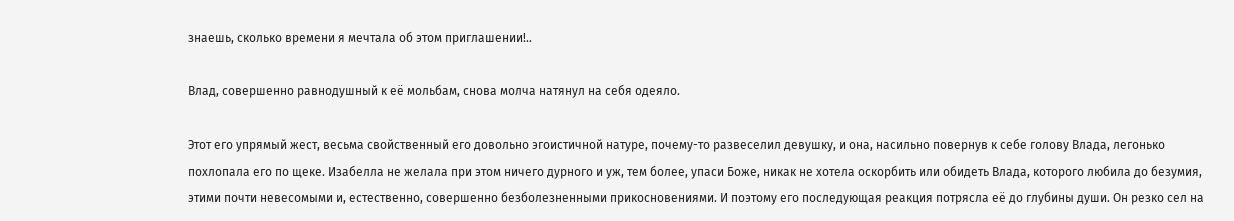знаешь, сколько времени я мечтала об этом приглашении!..

Влад, совершенно равнодушный к её мольбам, снова молча натянул на себя одеяло.

Этот его упрямый жест, весьма свойственный его довольно эгоистичной натуре, почему-то развеселил девушку, и она, насильно повернув к себе голову Влада, легонько похлопала его по щеке. Изабелла не желала при этом ничего дурного и уж, тем более, упаси Боже, никак не хотела оскорбить или обидеть Влада, которого любила до безумия, этими почти невесомыми и, естественно, совершенно безболезненными прикосновениями. И поэтому его последующая реакция потрясла её до глубины души. Он резко сел на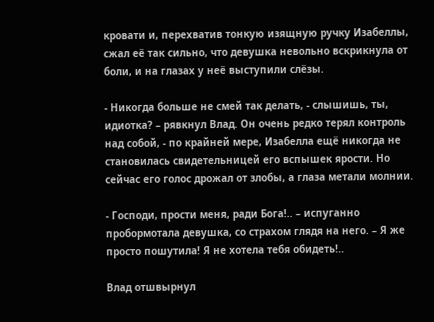кровати и, перехватив тонкую изящную ручку Изабеллы, сжал её так сильно, что девушка невольно вскрикнула от боли, и на глазах у неё выступили слёзы.

- Никогда больше не смей так делать, - слышишь, ты, идиотка? – рявкнул Влад. Он очень редко терял контроль над собой, - по крайней мере, Изабелла ещё никогда не становилась свидетельницей его вспышек ярости. Но сейчас его голос дрожал от злобы, а глаза метали молнии.

- Господи, прости меня, ради Бога!.. – испуганно пробормотала девушка, со страхом глядя на него. – Я же просто пошутила! Я не хотела тебя обидеть!..

Влад отшвырнул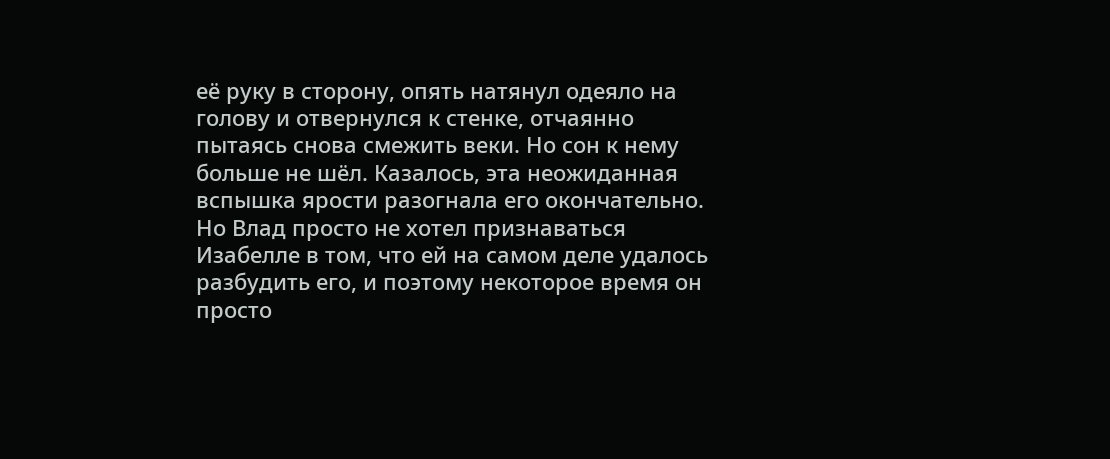её руку в сторону, опять натянул одеяло на голову и отвернулся к стенке, отчаянно пытаясь снова смежить веки. Но сон к нему больше не шёл. Казалось, эта неожиданная вспышка ярости разогнала его окончательно. Но Влад просто не хотел признаваться Изабелле в том, что ей на самом деле удалось разбудить его, и поэтому некоторое время он просто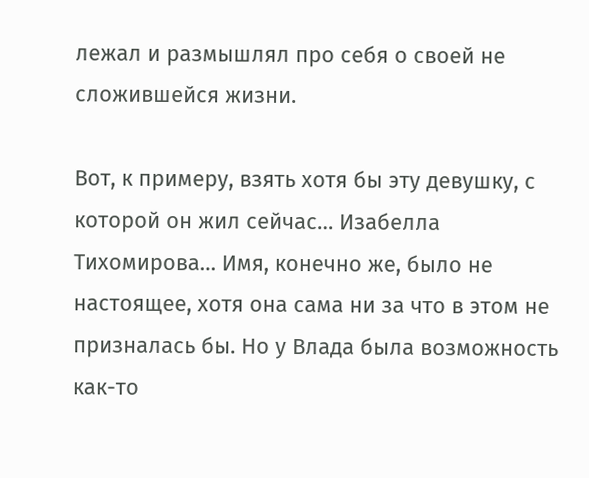лежал и размышлял про себя о своей не сложившейся жизни.

Вот, к примеру, взять хотя бы эту девушку, с которой он жил сейчас… Изабелла Тихомирова… Имя, конечно же, было не настоящее, хотя она сама ни за что в этом не призналась бы. Но у Влада была возможность как-то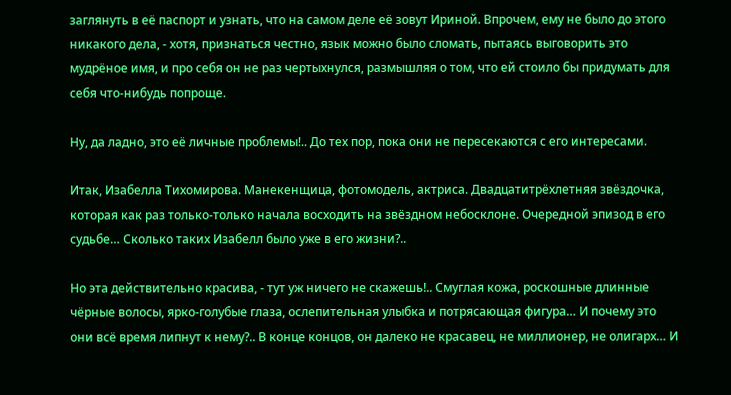заглянуть в её паспорт и узнать, что на самом деле её зовут Ириной. Впрочем, ему не было до этого никакого дела, - хотя, признаться честно, язык можно было сломать, пытаясь выговорить это мудрёное имя, и про себя он не раз чертыхнулся, размышляя о том, что ей стоило бы придумать для себя что-нибудь попроще.

Ну, да ладно, это её личные проблемы!.. До тех пор, пока они не пересекаются с его интересами.

Итак, Изабелла Тихомирова. Манекенщица, фотомодель, актриса. Двадцатитрёхлетняя звёздочка, которая как раз только-только начала восходить на звёздном небосклоне. Очередной эпизод в его судьбе… Сколько таких Изабелл было уже в его жизни?..

Но эта действительно красива, - тут уж ничего не скажешь!.. Смуглая кожа, роскошные длинные чёрные волосы, ярко-голубые глаза, ослепительная улыбка и потрясающая фигура… И почему это они всё время липнут к нему?.. В конце концов, он далеко не красавец, не миллионер, не олигарх… И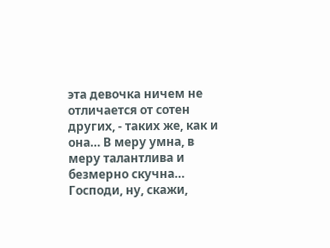эта девочка ничем не отличается от сотен других, - таких же, как и она… В меру умна, в меру талантлива и безмерно скучна… Господи, ну, скажи,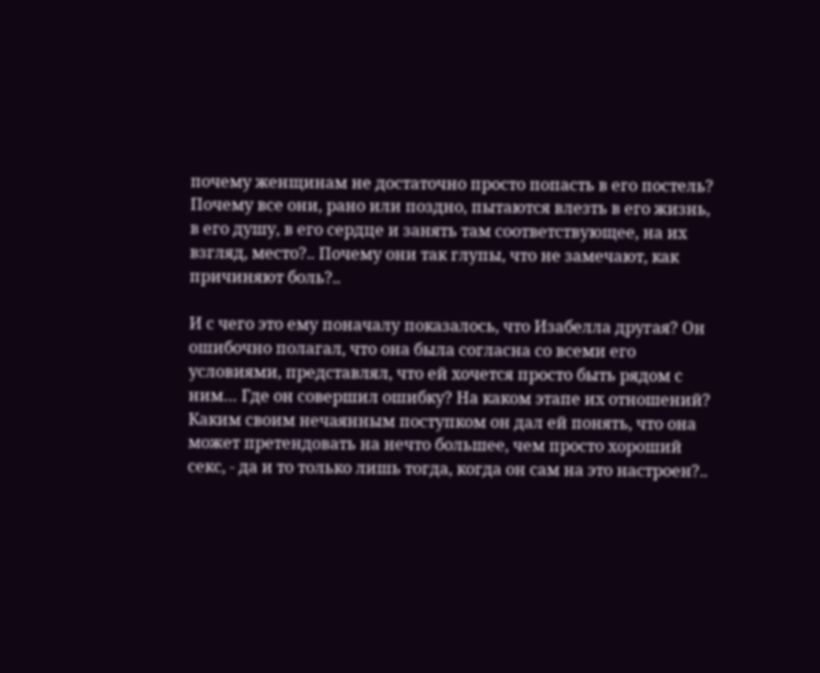почему женщинам не достаточно просто попасть в его постель? Почему все они, рано или поздно, пытаются влезть в его жизнь, в его душу, в его сердце и занять там соответствующее, на их взгляд, место?.. Почему они так глупы, что не замечают, как причиняют боль?..

И с чего это ему поначалу показалось, что Изабелла другая? Он ошибочно полагал, что она была согласна со всеми его условиями, представлял, что ей хочется просто быть рядом с ним… Где он совершил ошибку? На каком этапе их отношений? Каким своим нечаянным поступком он дал ей понять, что она может претендовать на нечто большее, чем просто хороший секс, - да и то только лишь тогда, когда он сам на это настроен?..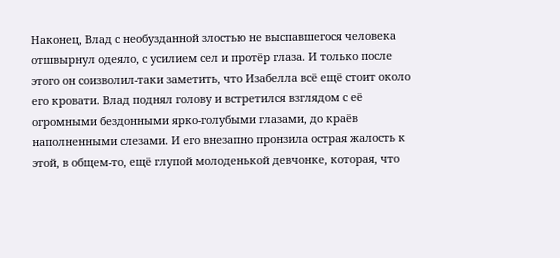Наконец, Влад с необузданной злостью не выспавшегося человека отшвырнул одеяло, с усилием сел и протёр глаза. И только после этого он соизволил-таки заметить, что Изабелла всё ещё стоит около его кровати. Влад поднял голову и встретился взглядом с её огромными бездонными ярко-голубыми глазами, до краёв наполненными слезами. И его внезапно пронзила острая жалость к этой, в общем-то, ещё глупой молоденькой девчонке, которая, что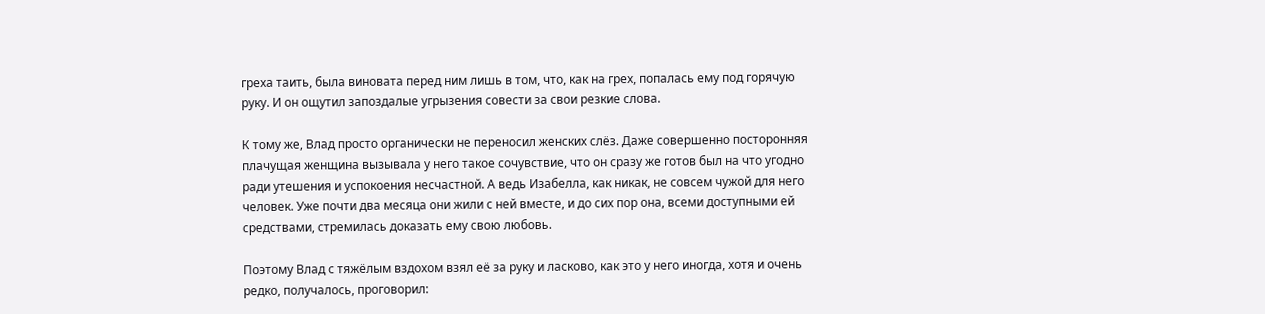греха таить, была виновата перед ним лишь в том, что, как на грех, попалась ему под горячую руку. И он ощутил запоздалые угрызения совести за свои резкие слова.

К тому же, Влад просто органически не переносил женских слёз. Даже совершенно посторонняя плачущая женщина вызывала у него такое сочувствие, что он сразу же готов был на что угодно ради утешения и успокоения несчастной. А ведь Изабелла, как никак, не совсем чужой для него человек. Уже почти два месяца они жили с ней вместе, и до сих пор она, всеми доступными ей средствами, стремилась доказать ему свою любовь.

Поэтому Влад с тяжёлым вздохом взял её за руку и ласково, как это у него иногда, хотя и очень редко, получалось, проговорил: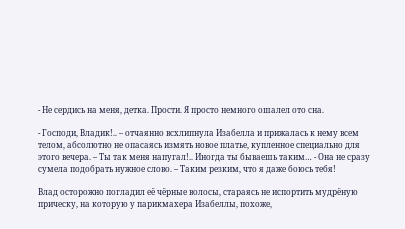- Не сердись на меня, детка. Прости. Я просто немного ошалел ото сна.

- Господи, Владик!.. – отчаянно всхлипнула Изабелла и прижалась к нему всем телом, абсолютно не опасаясь измять новое платье, купленное специально для этого вечера. – Ты так меня напугал!.. Иногда ты бываешь таким… - Она не сразу сумела подобрать нужное слово. – Таким резким, что я даже боюсь тебя!

Влад осторожно погладил её чёрные волосы, стараясь не испортить мудрёную прическу, на которую у парикмахера Изабеллы, похоже,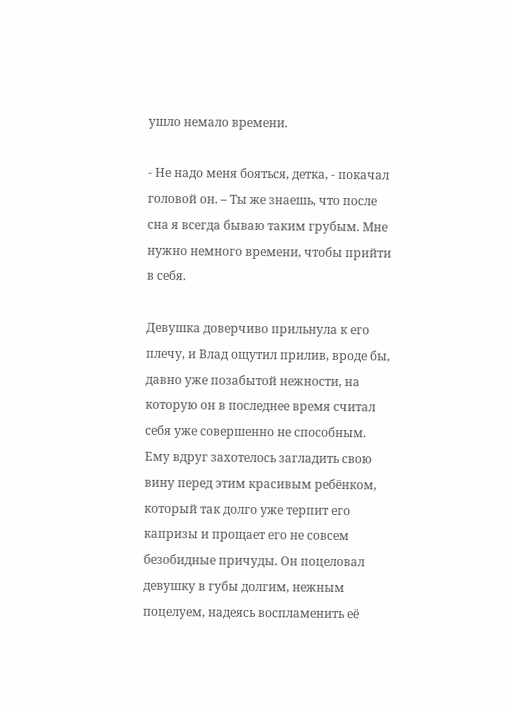ушло немало времени.

- Не надо меня бояться, детка, - покачал головой он. – Ты же знаешь, что после сна я всегда бываю таким грубым. Мне нужно немного времени, чтобы прийти в себя.

Девушка доверчиво прильнула к его плечу, и Влад ощутил прилив, вроде бы, давно уже позабытой нежности, на которую он в последнее время считал себя уже совершенно не способным. Ему вдруг захотелось загладить свою вину перед этим красивым ребёнком, который так долго уже терпит его капризы и прощает его не совсем безобидные причуды. Он поцеловал девушку в губы долгим, нежным поцелуем, надеясь воспламенить её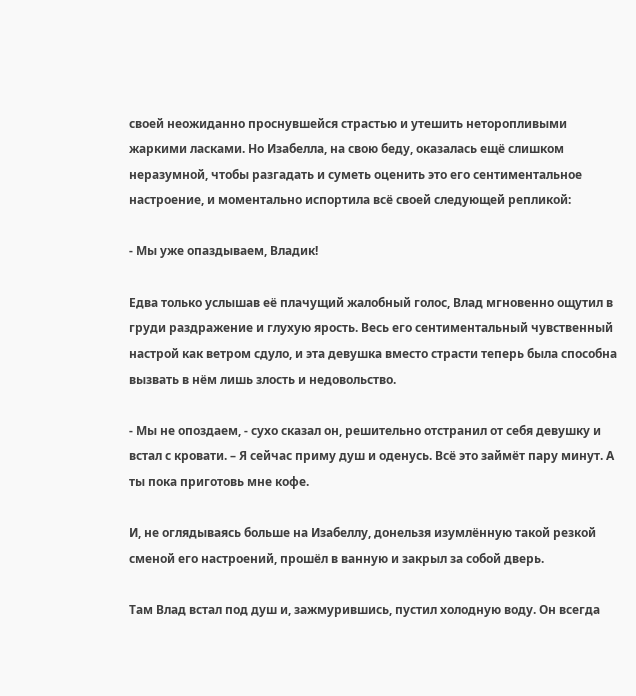своей неожиданно проснувшейся страстью и утешить неторопливыми жаркими ласками. Но Изабелла, на свою беду, оказалась ещё слишком неразумной, чтобы разгадать и суметь оценить это его сентиментальное настроение, и моментально испортила всё своей следующей репликой:

- Мы уже опаздываем, Владик!

Едва только услышав её плачущий жалобный голос, Влад мгновенно ощутил в груди раздражение и глухую ярость. Весь его сентиментальный чувственный настрой как ветром сдуло, и эта девушка вместо страсти теперь была способна вызвать в нём лишь злость и недовольство.

- Мы не опоздаем, - сухо сказал он, решительно отстранил от себя девушку и встал с кровати. – Я сейчас приму душ и оденусь. Всё это займёт пару минут. А ты пока приготовь мне кофе.

И, не оглядываясь больше на Изабеллу, донельзя изумлённую такой резкой сменой его настроений, прошёл в ванную и закрыл за собой дверь.

Там Влад встал под душ и, зажмурившись, пустил холодную воду. Он всегда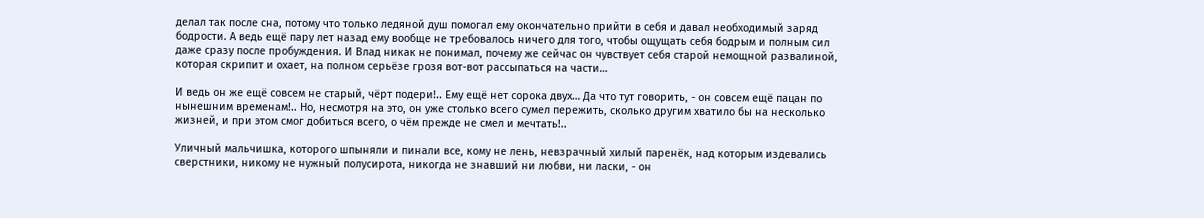делал так после сна, потому что только ледяной душ помогал ему окончательно прийти в себя и давал необходимый заряд бодрости. А ведь ещё пару лет назад ему вообще не требовалось ничего для того, чтобы ощущать себя бодрым и полным сил даже сразу после пробуждения. И Влад никак не понимал, почему же сейчас он чувствует себя старой немощной развалиной, которая скрипит и охает, на полном серьёзе грозя вот-вот рассыпаться на части…

И ведь он же ещё совсем не старый, чёрт подери!.. Ему ещё нет сорока двух… Да что тут говорить, - он совсем ещё пацан по нынешним временам!.. Но, несмотря на это, он уже столько всего сумел пережить, сколько другим хватило бы на несколько жизней, и при этом смог добиться всего, о чём прежде не смел и мечтать!..

Уличный мальчишка, которого шпыняли и пинали все, кому не лень, невзрачный хилый паренёк, над которым издевались сверстники, никому не нужный полусирота, никогда не знавший ни любви, ни ласки, - он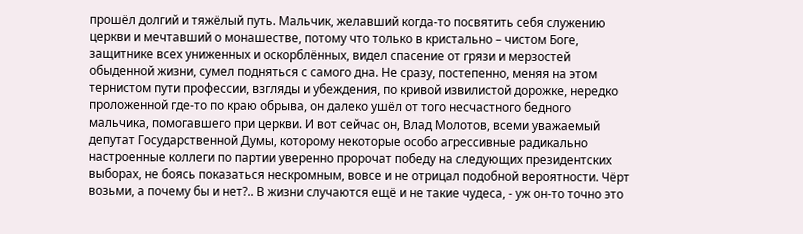прошёл долгий и тяжёлый путь. Мальчик, желавший когда-то посвятить себя служению церкви и мечтавший о монашестве, потому что только в кристально – чистом Боге, защитнике всех униженных и оскорблённых, видел спасение от грязи и мерзостей обыденной жизни, сумел подняться с самого дна. Не сразу, постепенно, меняя на этом тернистом пути профессии, взгляды и убеждения, по кривой извилистой дорожке, нередко проложенной где-то по краю обрыва, он далеко ушёл от того несчастного бедного мальчика, помогавшего при церкви. И вот сейчас он, Влад Молотов, всеми уважаемый депутат Государственной Думы, которому некоторые особо агрессивные радикально настроенные коллеги по партии уверенно пророчат победу на следующих президентских выборах, не боясь показаться нескромным, вовсе и не отрицал подобной вероятности. Чёрт возьми, а почему бы и нет?.. В жизни случаются ещё и не такие чудеса, - уж он-то точно это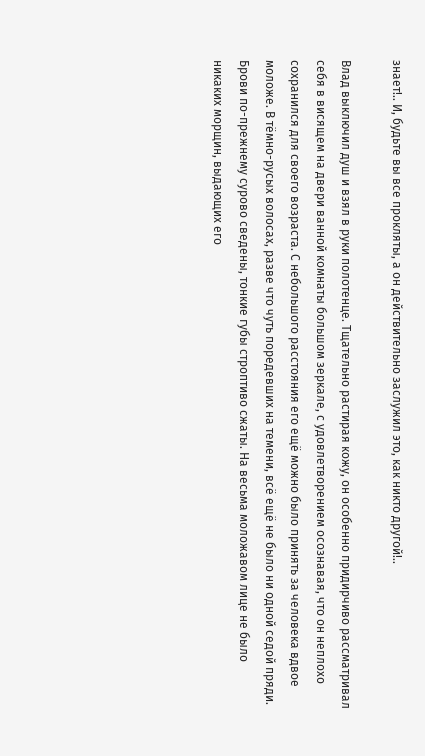знает!.. И, будьте вы все прокляты, а он действительно заслужил это, как никто другой!..

Влад выключил душ и взял в руки полотенце. Тщательно растирая кожу, он особенно придирчиво рассматривал себя в висящем на двери ванной комнаты большом зеркале, с удовлетворением осознавая, что он неплохо сохранился для своего возраста. С небольшого расстояния его ещё можно было принять за человека вдвое моложе. В тёмно-русых волосах, разве что чуть поредевших на темени, всё ещё не было ни одной седой пряди. Брови по-прежнему сурово сведены, тонкие губы строптиво сжаты. На весьма моложавом лице не было никаких морщин, выдающих его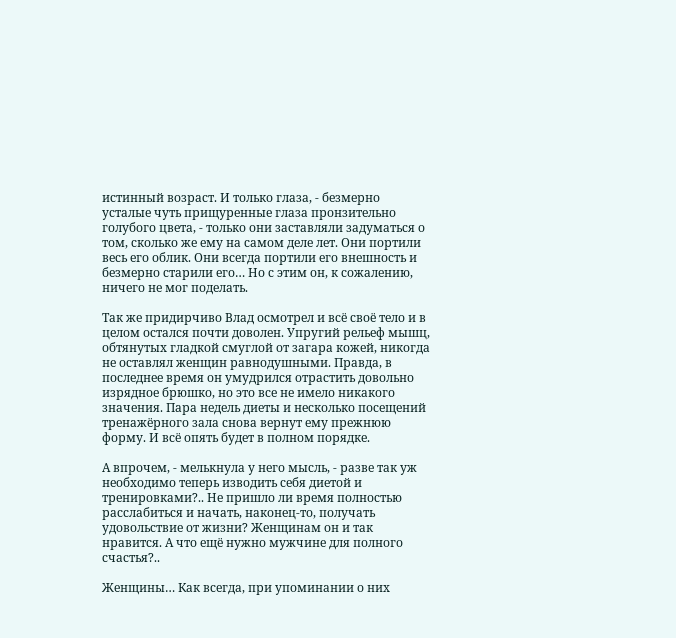истинный возраст. И только глаза, - безмерно усталые чуть прищуренные глаза пронзительно голубого цвета, - только они заставляли задуматься о том, сколько же ему на самом деле лет. Они портили весь его облик. Они всегда портили его внешность и безмерно старили его… Но с этим он, к сожалению, ничего не мог поделать.

Так же придирчиво Влад осмотрел и всё своё тело и в целом остался почти доволен. Упругий рельеф мышц, обтянутых гладкой смуглой от загара кожей, никогда не оставлял женщин равнодушными. Правда, в последнее время он умудрился отрастить довольно изрядное брюшко, но это все не имело никакого значения. Пара недель диеты и несколько посещений тренажёрного зала снова вернут ему прежнюю форму. И всё опять будет в полном порядке.

А впрочем, - мелькнула у него мысль, - разве так уж необходимо теперь изводить себя диетой и тренировками?.. Не пришло ли время полностью расслабиться и начать, наконец-то, получать удовольствие от жизни? Женщинам он и так нравится. А что ещё нужно мужчине для полного счастья?..

Женщины… Как всегда, при упоминании о них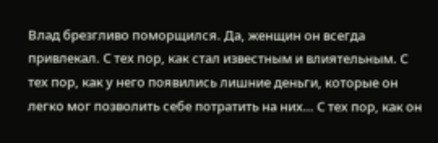Влад брезгливо поморщился. Да, женщин он всегда привлекал. С тех пор, как стал известным и влиятельным. С тех пор, как у него появились лишние деньги, которые он легко мог позволить себе потратить на них… С тех пор, как он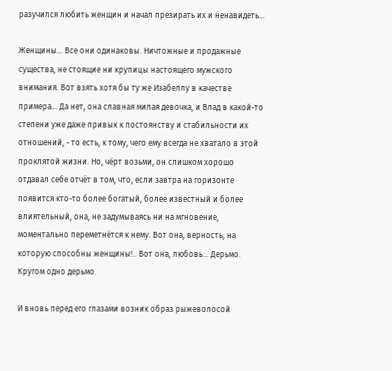разучился любить женщин и начал презирать их и ненавидеть…

Женщины… Все они одинаковы. Ничтожные и продажные существа, не стоящие ни крупицы настоящего мужского внимания. Вот взять хотя бы ту же Изабеллу в качестве примера… Да нет, она славная милая девочка, и Влад в какой-то степени уже даже привык к постоянству и стабильности их отношений, - то есть, к тому, чего ему всегда не хватало в этой проклятой жизни. Но, чёрт возьми, он слишком хорошо отдавал себе отчёт в том, что, если завтра на горизонте появится кто-то более богатый, более известный и более влиятельный, она, не задумываясь ни на мгновение, моментально переметнётся к нему. Вот она, верность, на которую способны женщины!.. Вот она, любовь… Дерьмо. Кругом одно дерьмо.

И вновь перед его глазами возник образ рыжеволосой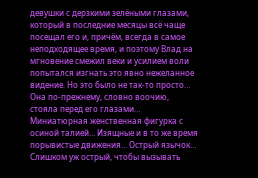девушки с дерзкими зелёными глазами, который в последние месяцы всё чаще посещал его и, причём, всегда в самое неподходящее время, и поэтому Влад на мгновение смежил веки и усилием воли попытался изгнать это явно нежеланное видение. Но это было не так-то просто… Она по-прежнему, словно воочию, стояла перед его глазами… Миниатюрная женственная фигурка с осиной талией… Изящные и в то же время порывистые движения… Острый язычок… Слишком уж острый, чтобы вызывать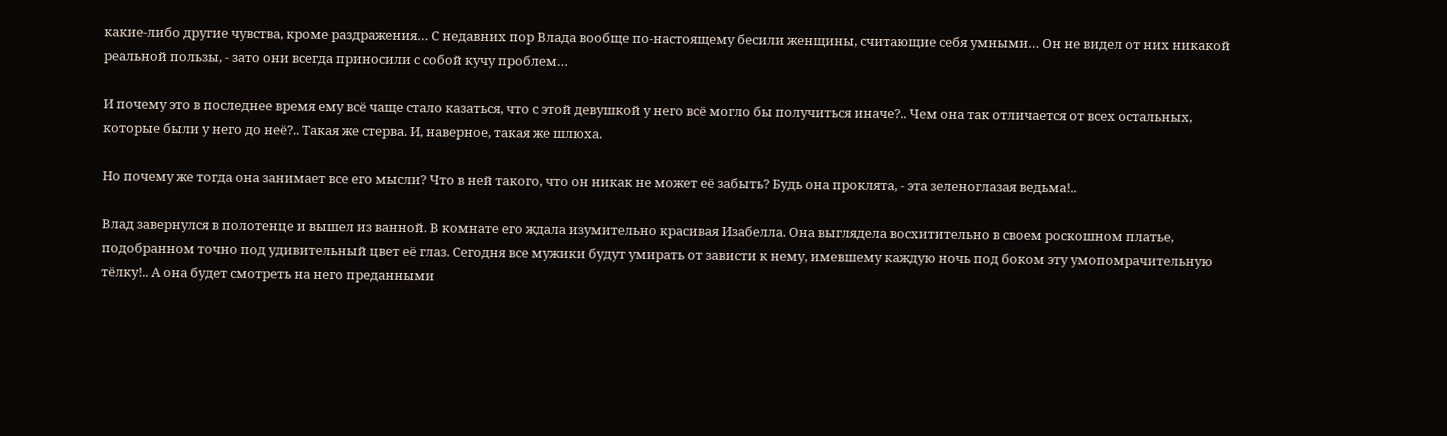какие-либо другие чувства, кроме раздражения… С недавних пор Влада вообще по-настоящему бесили женщины, считающие себя умными… Он не видел от них никакой реальной пользы, - зато они всегда приносили с собой кучу проблем…

И почему это в последнее время ему всё чаще стало казаться, что с этой девушкой у него всё могло бы получиться иначе?.. Чем она так отличается от всех остальных, которые были у него до неё?.. Такая же стерва. И, наверное, такая же шлюха.

Но почему же тогда она занимает все его мысли? Что в ней такого, что он никак не может её забыть? Будь она проклята, - эта зеленоглазая ведьма!..

Влад завернулся в полотенце и вышел из ванной. В комнате его ждала изумительно красивая Изабелла. Она выглядела восхитительно в своем роскошном платье, подобранном точно под удивительный цвет её глаз. Сегодня все мужики будут умирать от зависти к нему, имевшему каждую ночь под боком эту умопомрачительную тёлку!.. А она будет смотреть на него преданными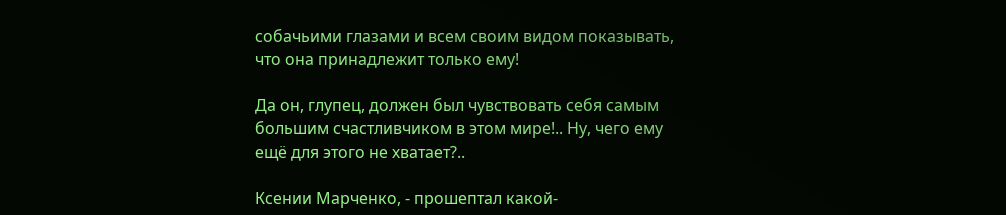собачьими глазами и всем своим видом показывать, что она принадлежит только ему!

Да он, глупец, должен был чувствовать себя самым большим счастливчиком в этом мире!.. Ну, чего ему ещё для этого не хватает?..

Ксении Марченко, - прошептал какой-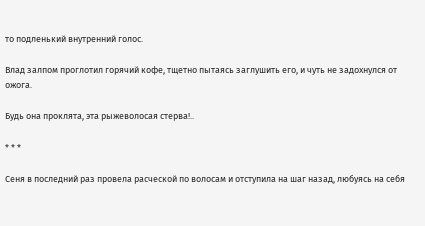то подленький внутренний голос.

Влад залпом проглотил горячий кофе, тщетно пытаясь заглушить его, и чуть не задохнулся от ожога.

Будь она проклята, эта рыжеволосая стерва!..

* * *

Сеня в последний раз провела расческой по волосам и отступила на шаг назад, любуясь на себя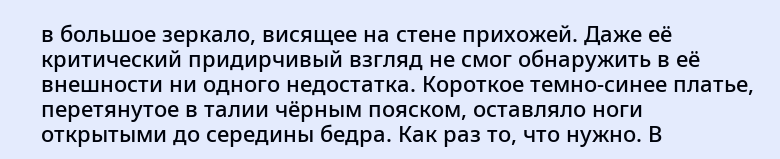в большое зеркало, висящее на стене прихожей. Даже её критический придирчивый взгляд не смог обнаружить в её внешности ни одного недостатка. Короткое темно-синее платье, перетянутое в талии чёрным пояском, оставляло ноги открытыми до середины бедра. Как раз то, что нужно. В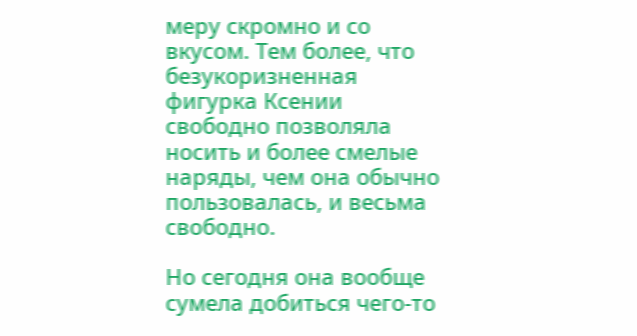меру скромно и со вкусом. Тем более, что безукоризненная фигурка Ксении свободно позволяла носить и более смелые наряды, чем она обычно пользовалась, и весьма свободно.

Но сегодня она вообще сумела добиться чего-то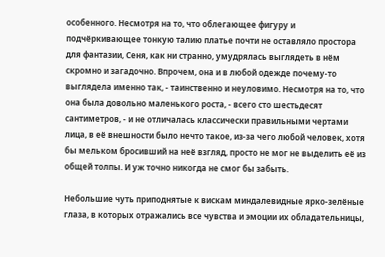особенного. Несмотря на то, что облегающее фигуру и подчёркивающее тонкую талию платье почти не оставляло простора для фантазии, Сеня, как ни странно, умудрялась выглядеть в нём скромно и загадочно. Впрочем, она и в любой одежде почему-то выглядела именно так, - таинственно и неуловимо. Несмотря на то, что она была довольно маленького роста, - всего сто шестьдесят сантиметров, - и не отличалась классически правильными чертами лица, в её внешности было нечто такое, из-за чего любой человек, хотя бы мельком бросивший на неё взгляд, просто не мог не выделить её из общей толпы. И уж точно никогда не смог бы забыть.

Небольшие чуть приподнятые к вискам миндалевидные ярко-зелёные глаза, в которых отражались все чувства и эмоции их обладательницы,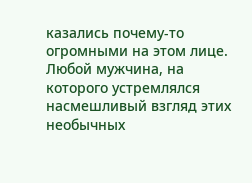казались почему-то огромными на этом лице. Любой мужчина, на которого устремлялся насмешливый взгляд этих необычных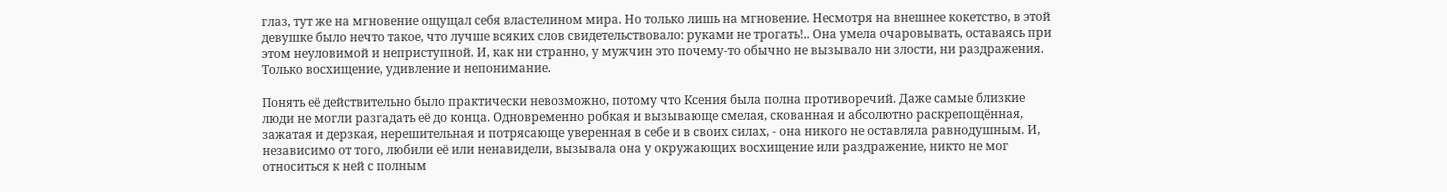глаз, тут же на мгновение ощущал себя властелином мира. Но только лишь на мгновение. Несмотря на внешнее кокетство, в этой девушке было нечто такое, что лучше всяких слов свидетельствовало: руками не трогать!.. Она умела очаровывать, оставаясь при этом неуловимой и неприступной. И, как ни странно, у мужчин это почему-то обычно не вызывало ни злости, ни раздражения. Только восхищение, удивление и непонимание.

Понять её действительно было практически невозможно, потому что Ксения была полна противоречий. Даже самые близкие люди не могли разгадать её до конца. Одновременно робкая и вызывающе смелая, скованная и абсолютно раскрепощённая, зажатая и дерзкая, нерешительная и потрясающе уверенная в себе и в своих силах, - она никого не оставляла равнодушным. И, независимо от того, любили её или ненавидели, вызывала она у окружающих восхищение или раздражение, никто не мог относиться к ней с полным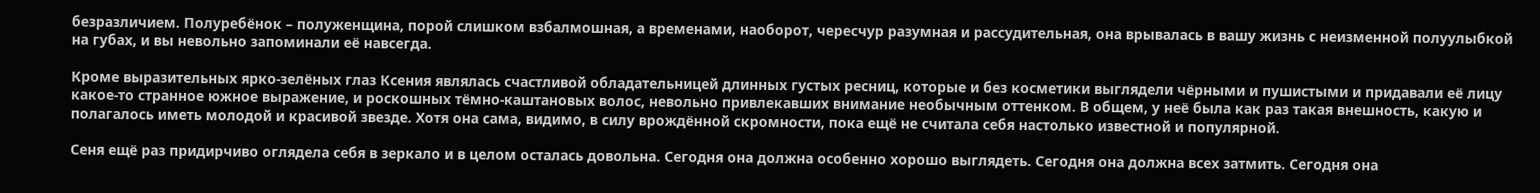безразличием. Полуребёнок – полуженщина, порой слишком взбалмошная, а временами, наоборот, чересчур разумная и рассудительная, она врывалась в вашу жизнь с неизменной полуулыбкой на губах, и вы невольно запоминали её навсегда.

Кроме выразительных ярко-зелёных глаз Ксения являлась счастливой обладательницей длинных густых ресниц, которые и без косметики выглядели чёрными и пушистыми и придавали её лицу какое-то странное южное выражение, и роскошных тёмно-каштановых волос, невольно привлекавших внимание необычным оттенком. В общем, у неё была как раз такая внешность, какую и полагалось иметь молодой и красивой звезде. Хотя она сама, видимо, в силу врождённой скромности, пока ещё не считала себя настолько известной и популярной.

Сеня ещё раз придирчиво оглядела себя в зеркало и в целом осталась довольна. Сегодня она должна особенно хорошо выглядеть. Сегодня она должна всех затмить. Сегодня она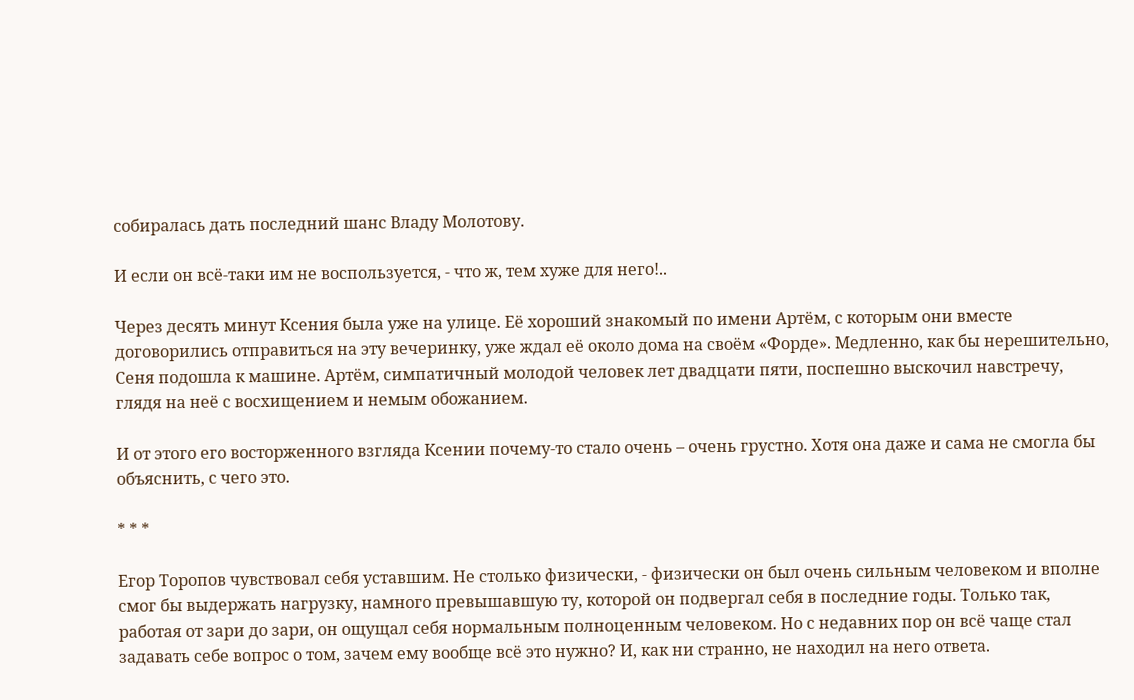собиралась дать последний шанс Владу Молотову.

И если он всё-таки им не воспользуется, - что ж, тем хуже для него!..

Через десять минут Ксения была уже на улице. Её хороший знакомый по имени Артём, с которым они вместе договорились отправиться на эту вечеринку, уже ждал её около дома на своём «Форде». Медленно, как бы нерешительно, Сеня подошла к машине. Артём, симпатичный молодой человек лет двадцати пяти, поспешно выскочил навстречу, глядя на неё с восхищением и немым обожанием.

И от этого его восторженного взгляда Ксении почему-то стало очень – очень грустно. Хотя она даже и сама не смогла бы объяснить, с чего это.

* * *

Егор Торопов чувствовал себя уставшим. Не столько физически, - физически он был очень сильным человеком и вполне смог бы выдержать нагрузку, намного превышавшую ту, которой он подвергал себя в последние годы. Только так, работая от зари до зари, он ощущал себя нормальным полноценным человеком. Но с недавних пор он всё чаще стал задавать себе вопрос о том, зачем ему вообще всё это нужно? И, как ни странно, не находил на него ответа.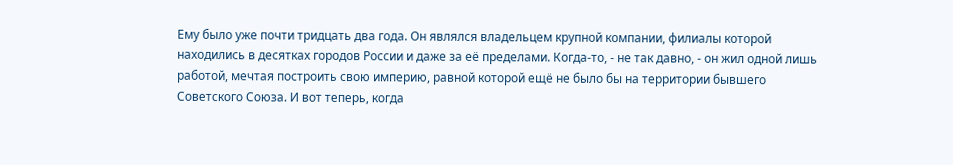Ему было уже почти тридцать два года. Он являлся владельцем крупной компании, филиалы которой находились в десятках городов России и даже за её пределами. Когда-то, - не так давно, - он жил одной лишь работой, мечтая построить свою империю, равной которой ещё не было бы на территории бывшего Советского Союза. И вот теперь, когда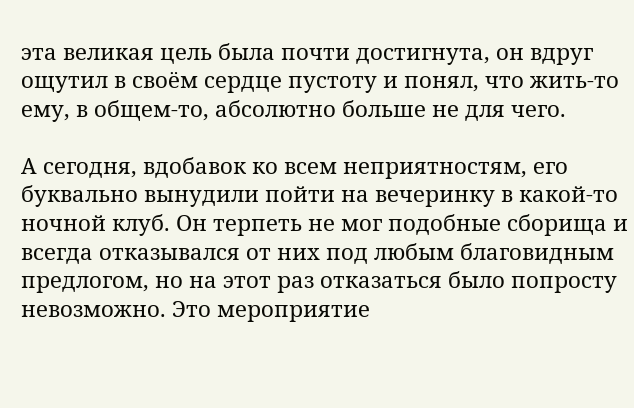эта великая цель была почти достигнута, он вдруг ощутил в своём сердце пустоту и понял, что жить-то ему, в общем-то, абсолютно больше не для чего.

А сегодня, вдобавок ко всем неприятностям, его буквально вынудили пойти на вечеринку в какой-то ночной клуб. Он терпеть не мог подобные сборища и всегда отказывался от них под любым благовидным предлогом, но на этот раз отказаться было попросту невозможно. Это мероприятие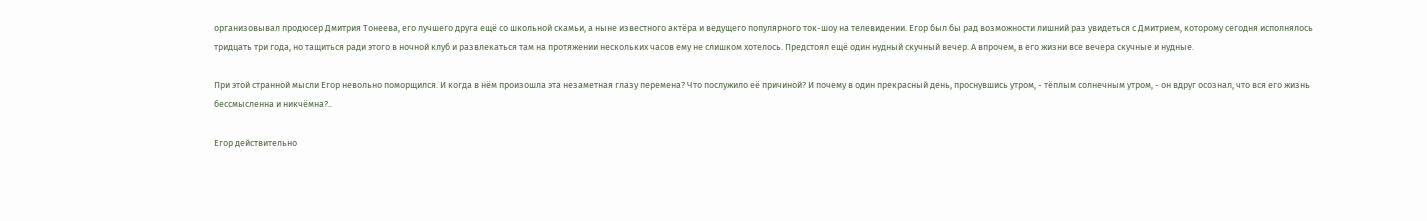организовывал продюсер Дмитрия Тонеева, его лучшего друга ещё со школьной скамьи, а ныне известного актёра и ведущего популярного ток-шоу на телевидении. Егор был бы рад возможности лишний раз увидеться с Дмитрием, которому сегодня исполнялось тридцать три года, но тащиться ради этого в ночной клуб и развлекаться там на протяжении нескольких часов ему не слишком хотелось. Предстоял ещё один нудный скучный вечер. А впрочем, в его жизни все вечера скучные и нудные.

При этой странной мысли Егор невольно поморщился. И когда в нём произошла эта незаметная глазу перемена? Что послужило её причиной? И почему в один прекрасный день, проснувшись утром, - тёплым солнечным утром, - он вдруг осознал, что вся его жизнь бессмысленна и никчёмна?..

Егор действительно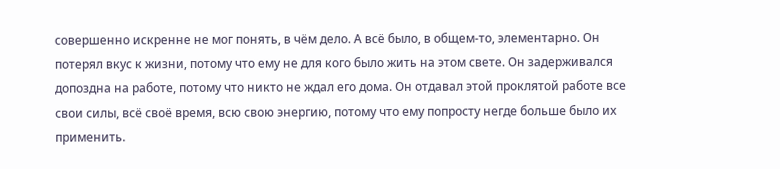совершенно искренне не мог понять, в чём дело. А всё было, в общем-то, элементарно. Он потерял вкус к жизни, потому что ему не для кого было жить на этом свете. Он задерживался допоздна на работе, потому что никто не ждал его дома. Он отдавал этой проклятой работе все свои силы, всё своё время, всю свою энергию, потому что ему попросту негде больше было их применить.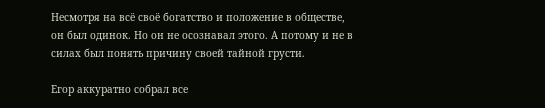Несмотря на всё своё богатство и положение в обществе, он был одинок. Но он не осознавал этого. А потому и не в силах был понять причину своей тайной грусти.

Егор аккуратно собрал все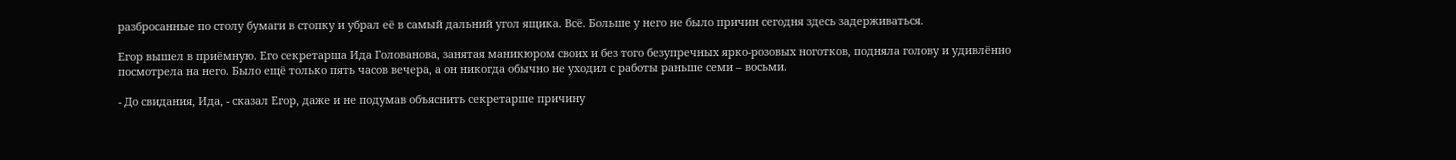разбросанные по столу бумаги в стопку и убрал её в самый дальний угол ящика. Всё. Больше у него не было причин сегодня здесь задерживаться.

Егор вышел в приёмную. Его секретарша Ида Голованова, занятая маникюром своих и без того безупречных ярко-розовых ноготков, подняла голову и удивлённо посмотрела на него. Было ещё только пять часов вечера, а он никогда обычно не уходил с работы раньше семи – восьми.

- До свидания, Ида, - сказал Егор, даже и не подумав объяснить секретарше причину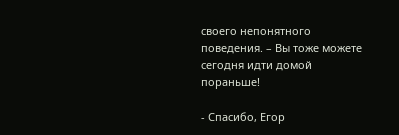своего непонятного поведения. – Вы тоже можете сегодня идти домой пораньше!

- Спасибо, Егор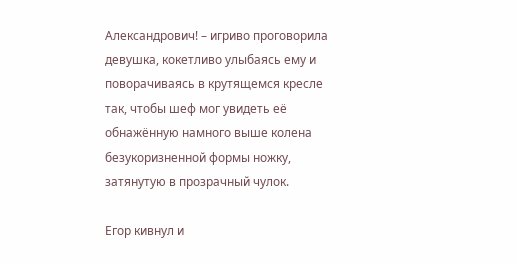Александрович! – игриво проговорила девушка, кокетливо улыбаясь ему и поворачиваясь в крутящемся кресле так, чтобы шеф мог увидеть её обнажённую намного выше колена безукоризненной формы ножку, затянутую в прозрачный чулок.

Егор кивнул и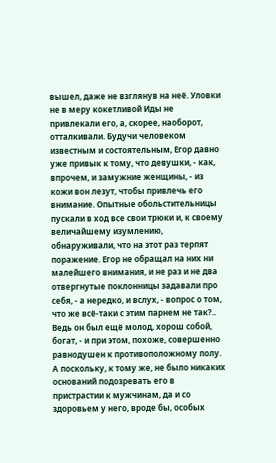вышел, даже не взглянув на неё. Уловки не в меру кокетливой Иды не привлекали его, а, скорее, наоборот, отталкивали. Будучи человеком известным и состоятельным, Егор давно уже привык к тому, что девушки, - как, впрочем, и замужние женщины, - из кожи вон лезут, чтобы привлечь его внимание. Опытные обольстительницы пускали в ход все свои трюки и, к своему величайшему изумлению, обнаруживали, что на этот раз терпят поражение. Егор не обращал на них ни малейшего внимания, и не раз и не два отвергнутые поклонницы задавали про себя, - а нередко, и вслух, - вопрос о том, что же всё-таки с этим парнем не так?.. Ведь он был ещё молод, хорош собой, богат, - и при этом, похоже, совершенно равнодушен к противоположному полу. А поскольку, к тому же, не было никаких оснований подозревать его в пристрастии к мужчинам, да и со здоровьем у него, вроде бы, особых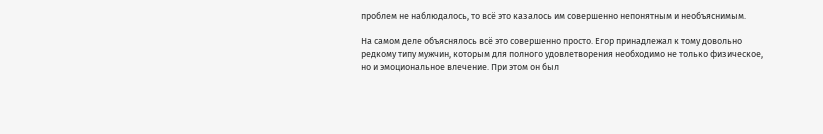проблем не наблюдалось, то всё это казалось им совершенно непонятным и необъяснимым.

На самом деле объяснялось всё это совершенно просто. Егор принадлежал к тому довольно редкому типу мужчин, которым для полного удовлетворения необходимо не только физическое, но и эмоциональное влечение. При этом он был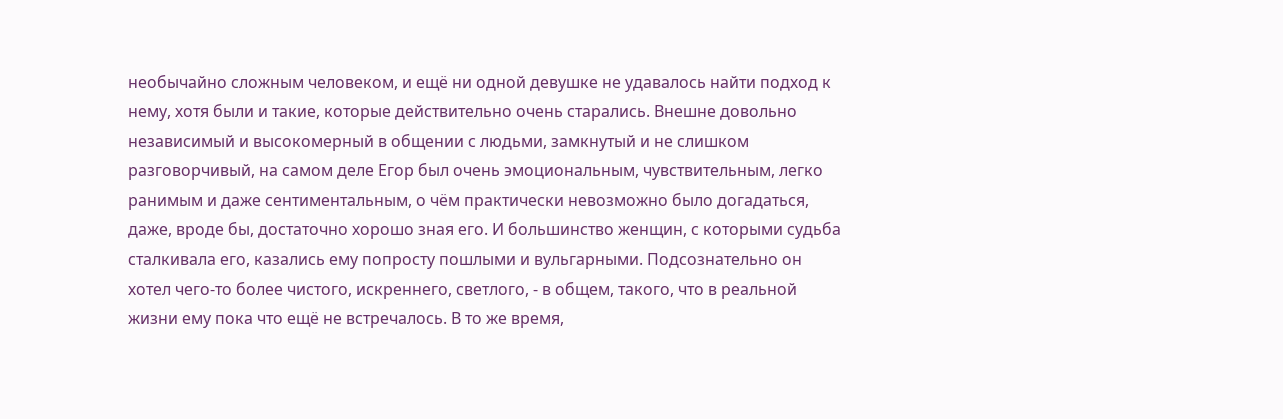необычайно сложным человеком, и ещё ни одной девушке не удавалось найти подход к нему, хотя были и такие, которые действительно очень старались. Внешне довольно независимый и высокомерный в общении с людьми, замкнутый и не слишком разговорчивый, на самом деле Егор был очень эмоциональным, чувствительным, легко ранимым и даже сентиментальным, о чём практически невозможно было догадаться, даже, вроде бы, достаточно хорошо зная его. И большинство женщин, с которыми судьба сталкивала его, казались ему попросту пошлыми и вульгарными. Подсознательно он хотел чего-то более чистого, искреннего, светлого, - в общем, такого, что в реальной жизни ему пока что ещё не встречалось. В то же время,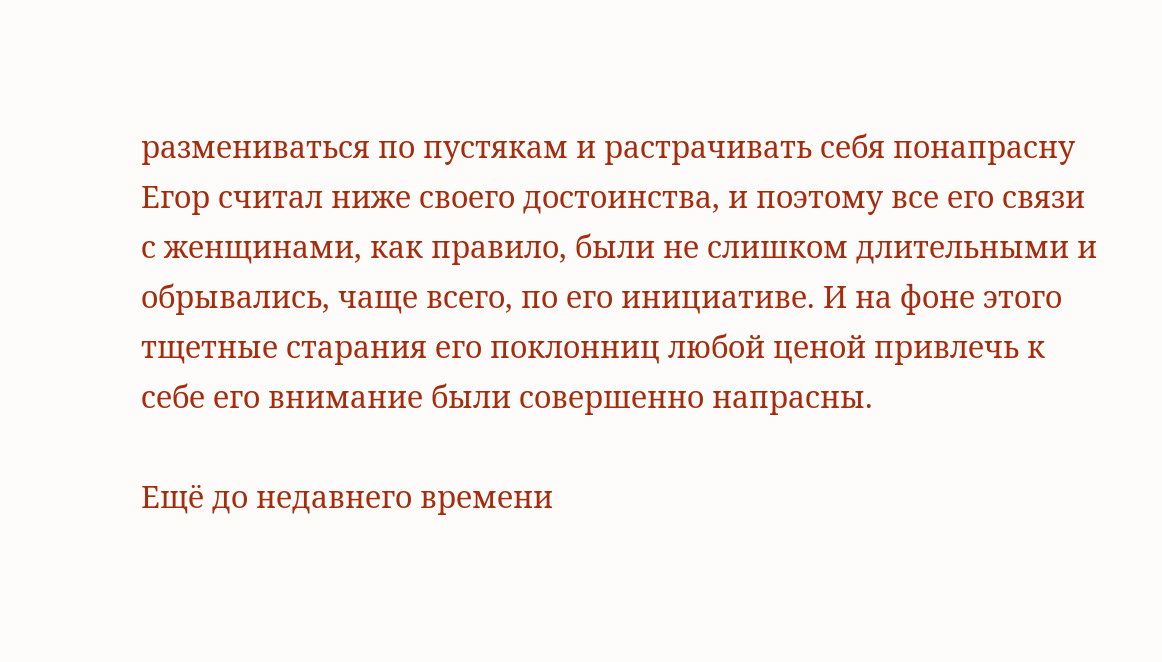размениваться по пустякам и растрачивать себя понапрасну Егор считал ниже своего достоинства, и поэтому все его связи с женщинами, как правило, были не слишком длительными и обрывались, чаще всего, по его инициативе. И на фоне этого тщетные старания его поклонниц любой ценой привлечь к себе его внимание были совершенно напрасны.

Ещё до недавнего времени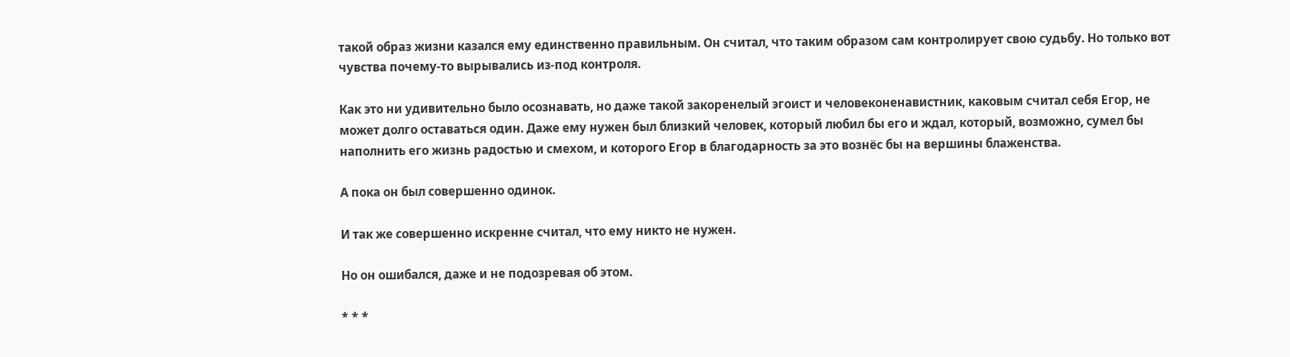такой образ жизни казался ему единственно правильным. Он считал, что таким образом сам контролирует свою судьбу. Но только вот чувства почему-то вырывались из-под контроля.

Как это ни удивительно было осознавать, но даже такой закоренелый эгоист и человеконенавистник, каковым считал себя Егор, не может долго оставаться один. Даже ему нужен был близкий человек, который любил бы его и ждал, который, возможно, сумел бы наполнить его жизнь радостью и смехом, и которого Егор в благодарность за это вознёс бы на вершины блаженства.

А пока он был совершенно одинок.

И так же совершенно искренне считал, что ему никто не нужен.

Но он ошибался, даже и не подозревая об этом.

* * *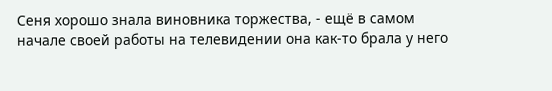Сеня хорошо знала виновника торжества, - ещё в самом начале своей работы на телевидении она как-то брала у него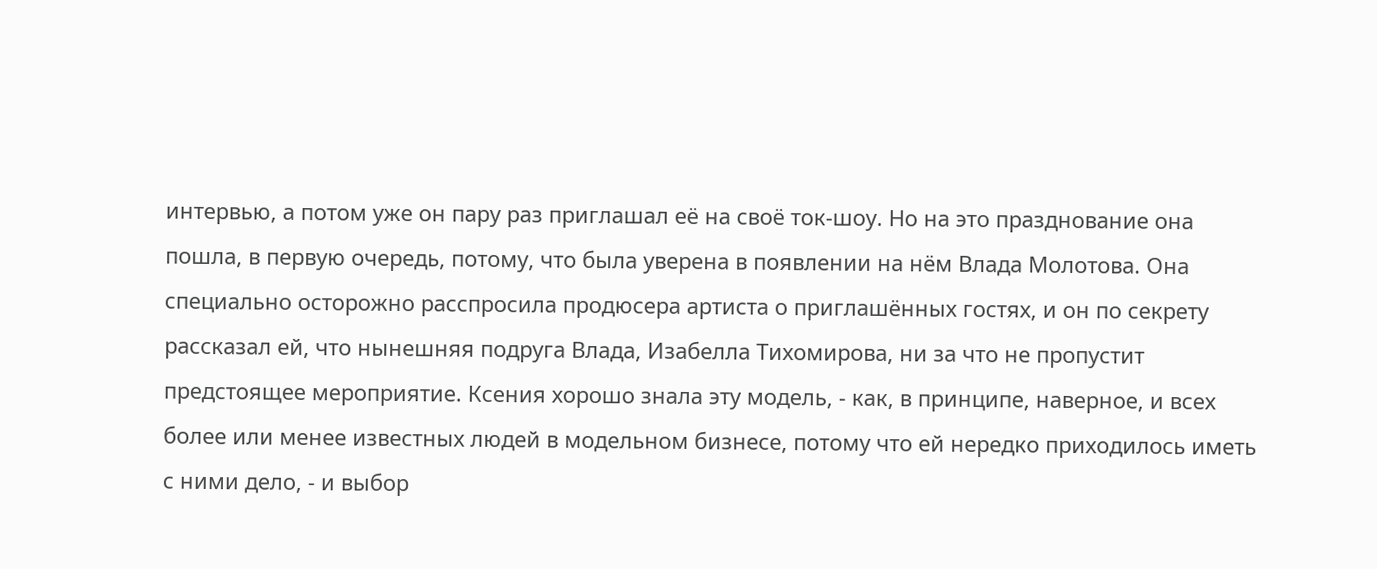интервью, а потом уже он пару раз приглашал её на своё ток-шоу. Но на это празднование она пошла, в первую очередь, потому, что была уверена в появлении на нём Влада Молотова. Она специально осторожно расспросила продюсера артиста о приглашённых гостях, и он по секрету рассказал ей, что нынешняя подруга Влада, Изабелла Тихомирова, ни за что не пропустит предстоящее мероприятие. Ксения хорошо знала эту модель, - как, в принципе, наверное, и всех более или менее известных людей в модельном бизнесе, потому что ей нередко приходилось иметь с ними дело, - и выбор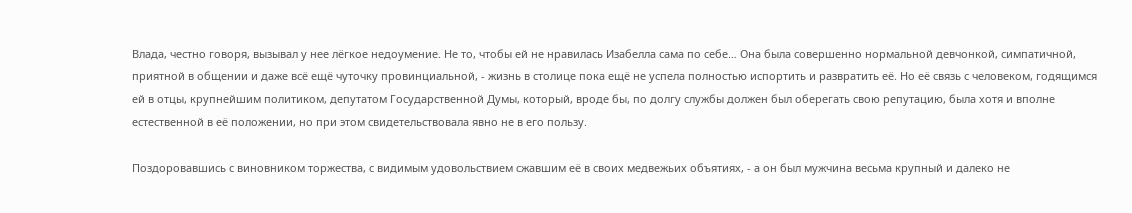Влада, честно говоря, вызывал у нее лёгкое недоумение. Не то, чтобы ей не нравилась Изабелла сама по себе… Она была совершенно нормальной девчонкой, симпатичной, приятной в общении и даже всё ещё чуточку провинциальной, - жизнь в столице пока ещё не успела полностью испортить и развратить её. Но её связь с человеком, годящимся ей в отцы, крупнейшим политиком, депутатом Государственной Думы, который, вроде бы, по долгу службы должен был оберегать свою репутацию, была хотя и вполне естественной в её положении, но при этом свидетельствовала явно не в его пользу.

Поздоровавшись с виновником торжества, с видимым удовольствием сжавшим её в своих медвежьих объятиях, - а он был мужчина весьма крупный и далеко не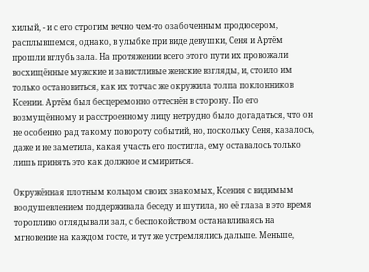хилый, - и с его строгим вечно чем-то озабоченным продюсером, расплывшемся, однако, в улыбке при виде девушки, Сеня и Артём прошли вглубь зала. На протяжении всего этого пути их провожали восхищённые мужские и завистливые женские взгляды, и, стоило им только остановиться, как их тотчас же окружила толпа поклонников Ксении. Артём был бесцеремонно оттеснён в сторону. По его возмущённому и расстроенному лицу нетрудно было догадаться, что он не особенно рад такому повороту событий, но, поскольку Сеня, казалось, даже и не заметила, какая участь его постигла, ему оставалось только лишь принять это как должное и смириться.

Окружённая плотным кольцом своих знакомых, Ксения с видимым воодушевлением поддерживала беседу и шутила, но её глаза в это время торопливо оглядывали зал, с беспокойством останавливаясь на мгновение на каждом госте, и тут же устремлялись дальше. Меньше,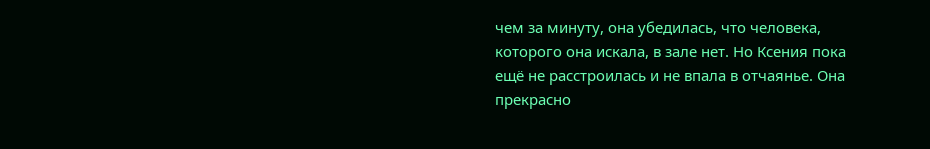чем за минуту, она убедилась, что человека, которого она искала, в зале нет. Но Ксения пока ещё не расстроилась и не впала в отчаянье. Она прекрасно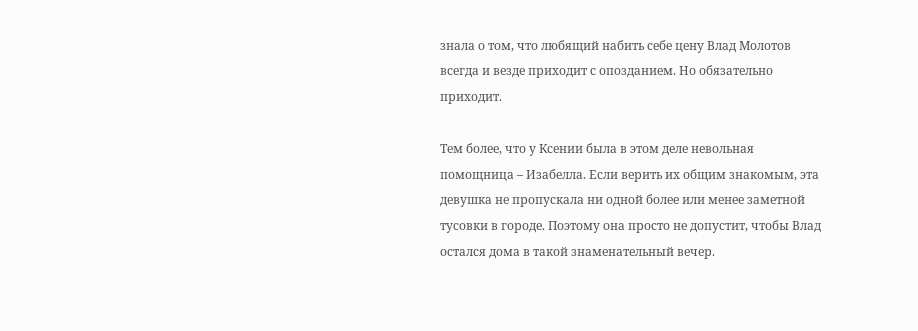знала о том, что любящий набить себе цену Влад Молотов всегда и везде приходит с опозданием. Но обязательно приходит.

Тем более, что у Ксении была в этом деле невольная помощница – Изабелла. Если верить их общим знакомым, эта девушка не пропускала ни одной более или менее заметной тусовки в городе. Поэтому она просто не допустит, чтобы Влад остался дома в такой знаменательный вечер.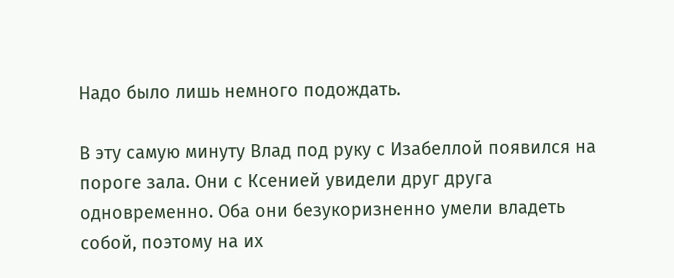Надо было лишь немного подождать.

В эту самую минуту Влад под руку с Изабеллой появился на пороге зала. Они с Ксенией увидели друг друга одновременно. Оба они безукоризненно умели владеть собой, поэтому на их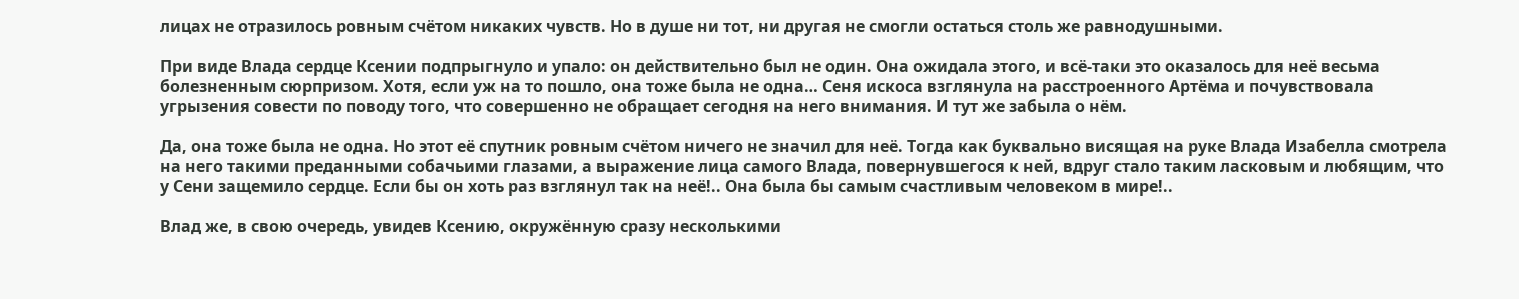лицах не отразилось ровным счётом никаких чувств. Но в душе ни тот, ни другая не смогли остаться столь же равнодушными.

При виде Влада сердце Ксении подпрыгнуло и упало: он действительно был не один. Она ожидала этого, и всё-таки это оказалось для неё весьма болезненным сюрпризом. Хотя, если уж на то пошло, она тоже была не одна… Сеня искоса взглянула на расстроенного Артёма и почувствовала угрызения совести по поводу того, что совершенно не обращает сегодня на него внимания. И тут же забыла о нём.

Да, она тоже была не одна. Но этот её спутник ровным счётом ничего не значил для неё. Тогда как буквально висящая на руке Влада Изабелла смотрела на него такими преданными собачьими глазами, а выражение лица самого Влада, повернувшегося к ней, вдруг стало таким ласковым и любящим, что у Сени защемило сердце. Если бы он хоть раз взглянул так на неё!.. Она была бы самым счастливым человеком в мире!..

Влад же, в свою очередь, увидев Ксению, окружённую сразу несколькими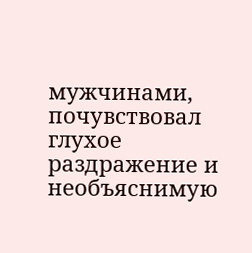мужчинами, почувствовал глухое раздражение и необъяснимую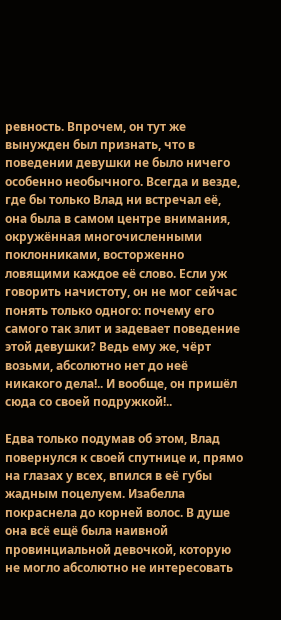ревность. Впрочем, он тут же вынужден был признать, что в поведении девушки не было ничего особенно необычного. Всегда и везде, где бы только Влад ни встречал её, она была в самом центре внимания, окружённая многочисленными поклонниками, восторженно ловящими каждое её слово. Если уж говорить начистоту, он не мог сейчас понять только одного: почему его самого так злит и задевает поведение этой девушки? Ведь ему же, чёрт возьми, абсолютно нет до неё никакого дела!.. И вообще, он пришёл сюда со своей подружкой!..

Едва только подумав об этом, Влад повернулся к своей спутнице и, прямо на глазах у всех, впился в её губы жадным поцелуем. Изабелла покраснела до корней волос. В душе она всё ещё была наивной провинциальной девочкой, которую не могло абсолютно не интересовать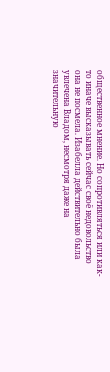общественное мнение. Но сопротивляться или как-то иначе высказывать сейчас своё недовольство она не посмела. Изабелла действительно была увлечена Владом, несмотря даже на значительную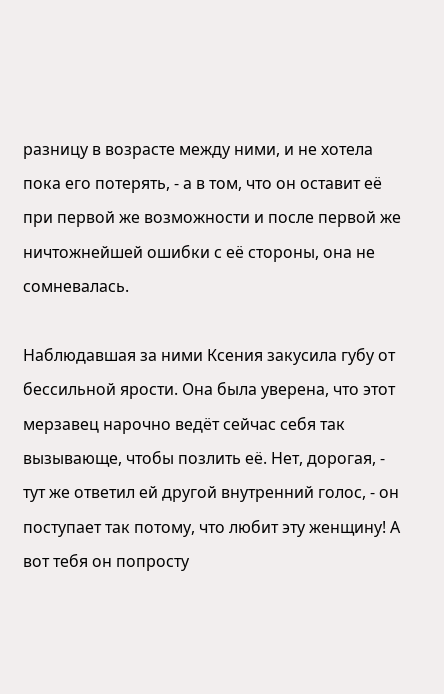разницу в возрасте между ними, и не хотела пока его потерять, - а в том, что он оставит её при первой же возможности и после первой же ничтожнейшей ошибки с её стороны, она не сомневалась.

Наблюдавшая за ними Ксения закусила губу от бессильной ярости. Она была уверена, что этот мерзавец нарочно ведёт сейчас себя так вызывающе, чтобы позлить её. Нет, дорогая, - тут же ответил ей другой внутренний голос, - он поступает так потому, что любит эту женщину! А вот тебя он попросту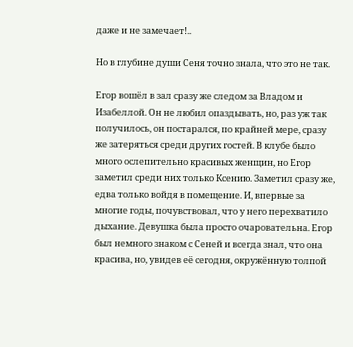даже и не замечает!..

Но в глубине души Сеня точно знала, что это не так.

Егор вошёл в зал сразу же следом за Владом и Изабеллой. Он не любил опаздывать, но, раз уж так получилось, он постарался, по крайней мере, сразу же затеряться среди других гостей. В клубе было много ослепительно красивых женщин, но Егор заметил среди них только Ксению. Заметил сразу же, едва только войдя в помещение. И, впервые за многие годы, почувствовал, что у него перехватило дыхание. Девушка была просто очаровательна. Егор был немного знаком с Сеней и всегда знал, что она красива, но, увидев её сегодня, окружённую толпой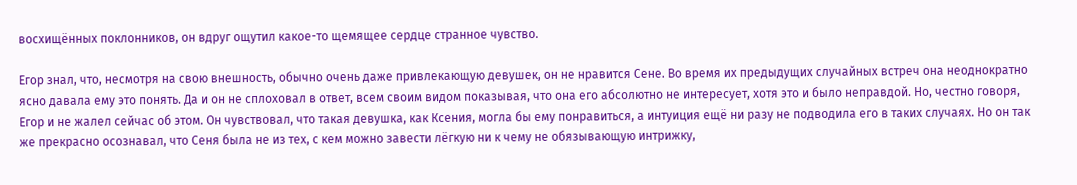восхищённых поклонников, он вдруг ощутил какое-то щемящее сердце странное чувство.

Егор знал, что, несмотря на свою внешность, обычно очень даже привлекающую девушек, он не нравится Сене. Во время их предыдущих случайных встреч она неоднократно ясно давала ему это понять. Да и он не сплоховал в ответ, всем своим видом показывая, что она его абсолютно не интересует, хотя это и было неправдой. Но, честно говоря, Егор и не жалел сейчас об этом. Он чувствовал, что такая девушка, как Ксения, могла бы ему понравиться, а интуиция ещё ни разу не подводила его в таких случаях. Но он так же прекрасно осознавал, что Сеня была не из тех, с кем можно завести лёгкую ни к чему не обязывающую интрижку,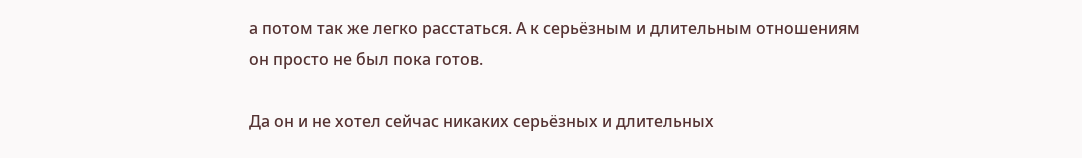а потом так же легко расстаться. А к серьёзным и длительным отношениям он просто не был пока готов.

Да он и не хотел сейчас никаких серьёзных и длительных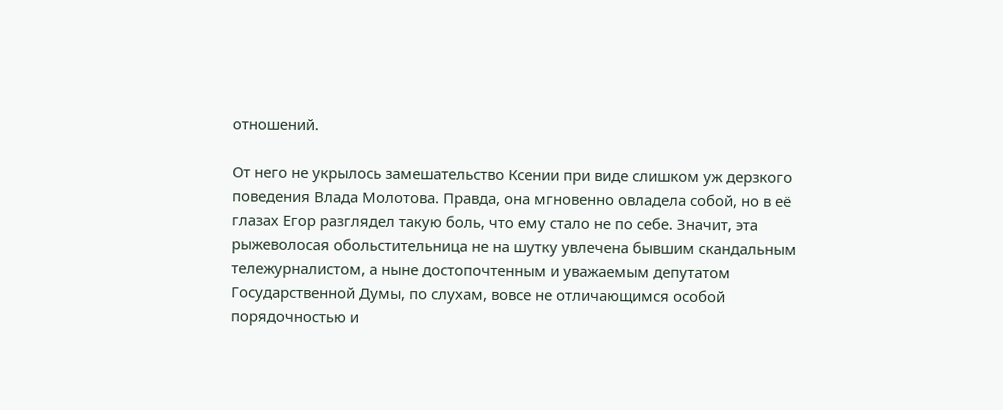отношений.

От него не укрылось замешательство Ксении при виде слишком уж дерзкого поведения Влада Молотова. Правда, она мгновенно овладела собой, но в её глазах Егор разглядел такую боль, что ему стало не по себе. Значит, эта рыжеволосая обольстительница не на шутку увлечена бывшим скандальным тележурналистом, а ныне достопочтенным и уважаемым депутатом Государственной Думы, по слухам, вовсе не отличающимся особой порядочностью и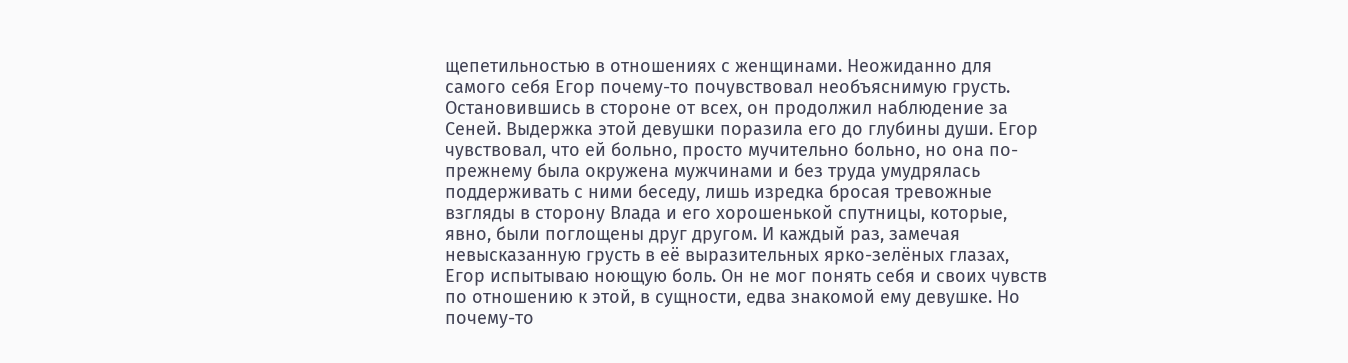щепетильностью в отношениях с женщинами. Неожиданно для самого себя Егор почему-то почувствовал необъяснимую грусть. Остановившись в стороне от всех, он продолжил наблюдение за Сеней. Выдержка этой девушки поразила его до глубины души. Егор чувствовал, что ей больно, просто мучительно больно, но она по-прежнему была окружена мужчинами и без труда умудрялась поддерживать с ними беседу, лишь изредка бросая тревожные взгляды в сторону Влада и его хорошенькой спутницы, которые, явно, были поглощены друг другом. И каждый раз, замечая невысказанную грусть в её выразительных ярко-зелёных глазах, Егор испытываю ноющую боль. Он не мог понять себя и своих чувств по отношению к этой, в сущности, едва знакомой ему девушке. Но почему-то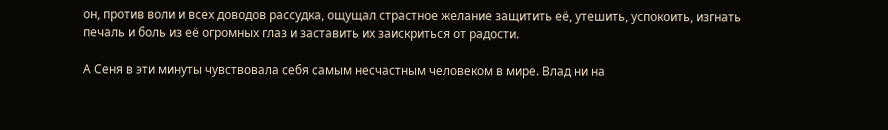он, против воли и всех доводов рассудка, ощущал страстное желание защитить её, утешить, успокоить, изгнать печаль и боль из её огромных глаз и заставить их заискриться от радости.

А Сеня в эти минуты чувствовала себя самым несчастным человеком в мире. Влад ни на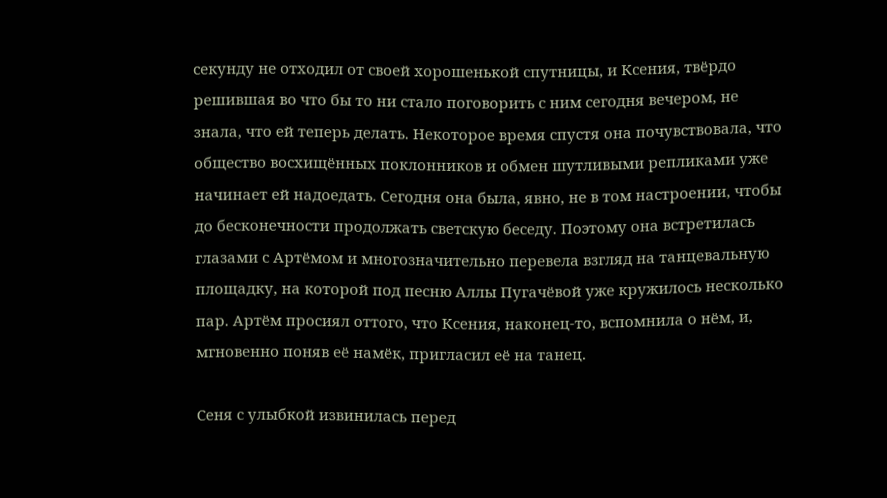секунду не отходил от своей хорошенькой спутницы, и Ксения, твёрдо решившая во что бы то ни стало поговорить с ним сегодня вечером, не знала, что ей теперь делать. Некоторое время спустя она почувствовала, что общество восхищённых поклонников и обмен шутливыми репликами уже начинает ей надоедать. Сегодня она была, явно, не в том настроении, чтобы до бесконечности продолжать светскую беседу. Поэтому она встретилась глазами с Артёмом и многозначительно перевела взгляд на танцевальную площадку, на которой под песню Аллы Пугачёвой уже кружилось несколько пар. Артём просиял оттого, что Ксения, наконец-то, вспомнила о нём, и, мгновенно поняв её намёк, пригласил её на танец.

Сеня с улыбкой извинилась перед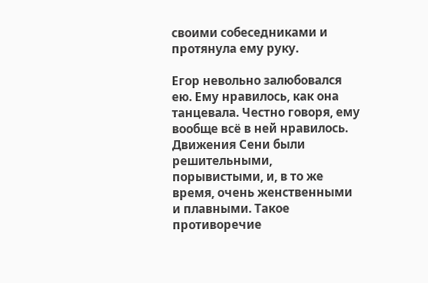своими собеседниками и протянула ему руку.

Егор невольно залюбовался ею. Ему нравилось, как она танцевала. Честно говоря, ему вообще всё в ней нравилось. Движения Сени были решительными, порывистыми, и, в то же время, очень женственными и плавными. Такое противоречие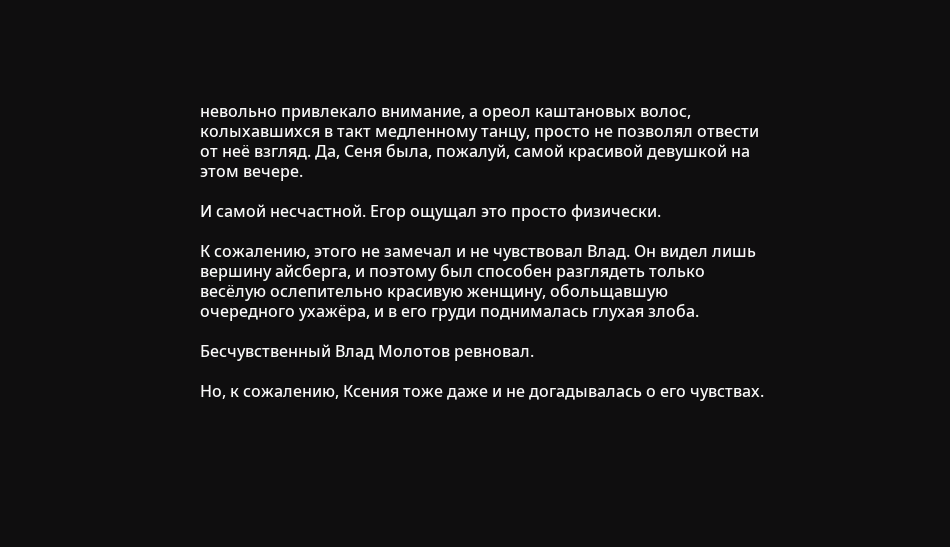невольно привлекало внимание, а ореол каштановых волос, колыхавшихся в такт медленному танцу, просто не позволял отвести от неё взгляд. Да, Сеня была, пожалуй, самой красивой девушкой на этом вечере.

И самой несчастной. Егор ощущал это просто физически.

К сожалению, этого не замечал и не чувствовал Влад. Он видел лишь вершину айсберга, и поэтому был способен разглядеть только весёлую ослепительно красивую женщину, обольщавшую очередного ухажёра, и в его груди поднималась глухая злоба.

Бесчувственный Влад Молотов ревновал.

Но, к сожалению, Ксения тоже даже и не догадывалась о его чувствах.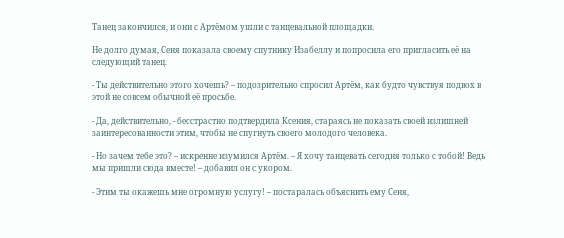Танец закончился, и они с Артёмом ушли с танцевальной площадки.

Не долго думая, Сеня показала своему спутнику Изабеллу и попросила его пригласить её на следующий танец.

- Ты действительно этого хочешь? – подозрительно спросил Артём, как будто чувствуя подвох в этой не совсем обычной её просьбе.

- Да, действительно, - бесстрастно подтвердила Ксения, стараясь не показать своей излишней заинтересованности этим, чтобы не спугнуть своего молодого человека.

- Но зачем тебе это? – искренне изумился Артём. – Я хочу танцевать сегодня только с тобой! Ведь мы пришли сюда вместе! – добавил он с укором.

- Этим ты окажешь мне огромную услугу! – постаралась объяснить ему Сеня,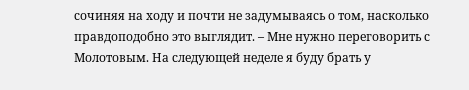сочиняя на ходу и почти не задумываясь о том, насколько правдоподобно это выглядит. – Мне нужно переговорить с Молотовым. На следующей неделе я буду брать у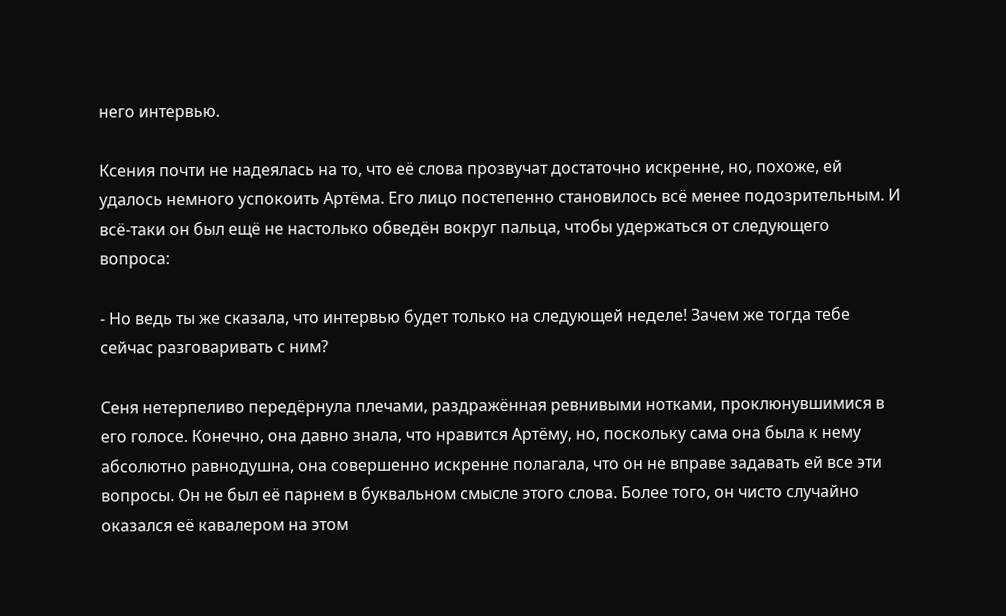него интервью.

Ксения почти не надеялась на то, что её слова прозвучат достаточно искренне, но, похоже, ей удалось немного успокоить Артёма. Его лицо постепенно становилось всё менее подозрительным. И всё-таки он был ещё не настолько обведён вокруг пальца, чтобы удержаться от следующего вопроса:

- Но ведь ты же сказала, что интервью будет только на следующей неделе! Зачем же тогда тебе сейчас разговаривать с ним?

Сеня нетерпеливо передёрнула плечами, раздражённая ревнивыми нотками, проклюнувшимися в его голосе. Конечно, она давно знала, что нравится Артёму, но, поскольку сама она была к нему абсолютно равнодушна, она совершенно искренне полагала, что он не вправе задавать ей все эти вопросы. Он не был её парнем в буквальном смысле этого слова. Более того, он чисто случайно оказался её кавалером на этом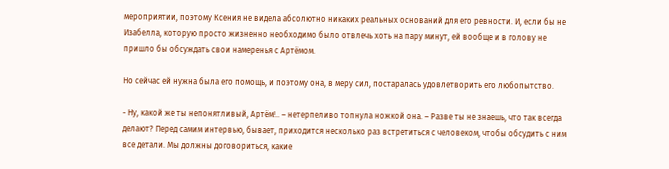мероприятии, поэтому Ксения не видела абсолютно никаких реальных оснований для его ревности. И, если бы не Изабелла, которую просто жизненно необходимо было отвлечь хоть на пару минут, ей вообще и в голову не пришло бы обсуждать свои намеренья с Артёмом.

Но сейчас ей нужна была его помощь, и поэтому она, в меру сил, постаралась удовлетворить его любопытство.

- Ну, какой же ты непонятливый, Артём!.. – нетерпеливо топнула ножкой она. – Разве ты не знаешь, что так всегда делают? Перед самим интервью, бывает, приходится несколько раз встретиться с человеком, чтобы обсудить с ним все детали. Мы должны договориться, какие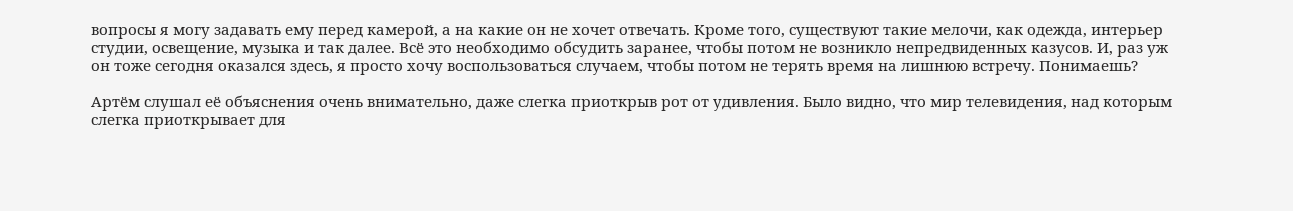вопросы я могу задавать ему перед камерой, а на какие он не хочет отвечать. Кроме того, существуют такие мелочи, как одежда, интерьер студии, освещение, музыка и так далее. Всё это необходимо обсудить заранее, чтобы потом не возникло непредвиденных казусов. И, раз уж он тоже сегодня оказался здесь, я просто хочу воспользоваться случаем, чтобы потом не терять время на лишнюю встречу. Понимаешь?

Артём слушал её объяснения очень внимательно, даже слегка приоткрыв рот от удивления. Было видно, что мир телевидения, над которым слегка приоткрывает для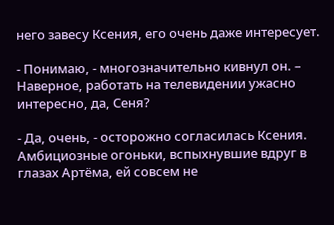него завесу Ксения, его очень даже интересует.

- Понимаю, - многозначительно кивнул он. – Наверное, работать на телевидении ужасно интересно, да, Сеня?

- Да, очень, - осторожно согласилась Ксения. Амбициозные огоньки, вспыхнувшие вдруг в глазах Артёма, ей совсем не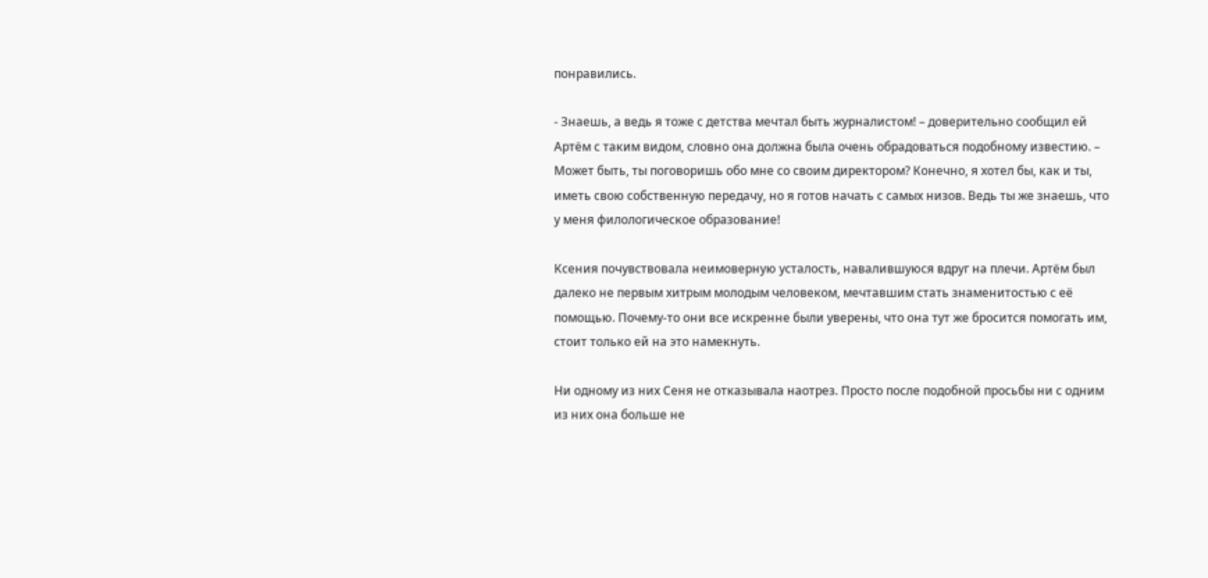понравились.

- Знаешь, а ведь я тоже с детства мечтал быть журналистом! – доверительно сообщил ей Артём с таким видом, словно она должна была очень обрадоваться подобному известию. – Может быть, ты поговоришь обо мне со своим директором? Конечно, я хотел бы, как и ты, иметь свою собственную передачу, но я готов начать с самых низов. Ведь ты же знаешь, что у меня филологическое образование!

Ксения почувствовала неимоверную усталость, навалившуюся вдруг на плечи. Артём был далеко не первым хитрым молодым человеком, мечтавшим стать знаменитостью с её помощью. Почему-то они все искренне были уверены, что она тут же бросится помогать им, стоит только ей на это намекнуть.

Ни одному из них Сеня не отказывала наотрез. Просто после подобной просьбы ни с одним из них она больше не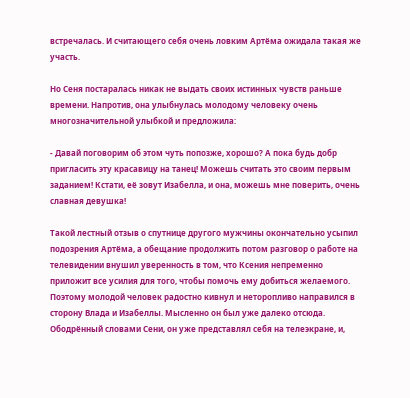встречалась. И считающего себя очень ловким Артёма ожидала такая же участь.

Но Сеня постаралась никак не выдать своих истинных чувств раньше времени. Напротив, она улыбнулась молодому человеку очень многозначительной улыбкой и предложила:

- Давай поговорим об этом чуть попозже, хорошо? А пока будь добр пригласить эту красавицу на танец! Можешь считать это своим первым заданием! Кстати, её зовут Изабелла, и она, можешь мне поверить, очень славная девушка!

Такой лестный отзыв о спутнице другого мужчины окончательно усыпил подозрения Артёма, а обещание продолжить потом разговор о работе на телевидении внушил уверенность в том, что Ксения непременно приложит все усилия для того, чтобы помочь ему добиться желаемого. Поэтому молодой человек радостно кивнул и неторопливо направился в сторону Влада и Изабеллы. Мысленно он был уже далеко отсюда. Ободрённый словами Сени, он уже представлял себя на телеэкране, и,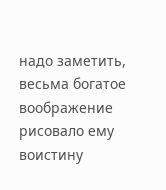надо заметить, весьма богатое воображение рисовало ему воистину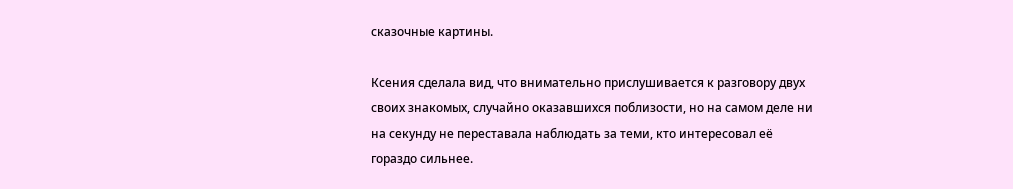сказочные картины.

Ксения сделала вид, что внимательно прислушивается к разговору двух своих знакомых, случайно оказавшихся поблизости, но на самом деле ни на секунду не переставала наблюдать за теми, кто интересовал её гораздо сильнее.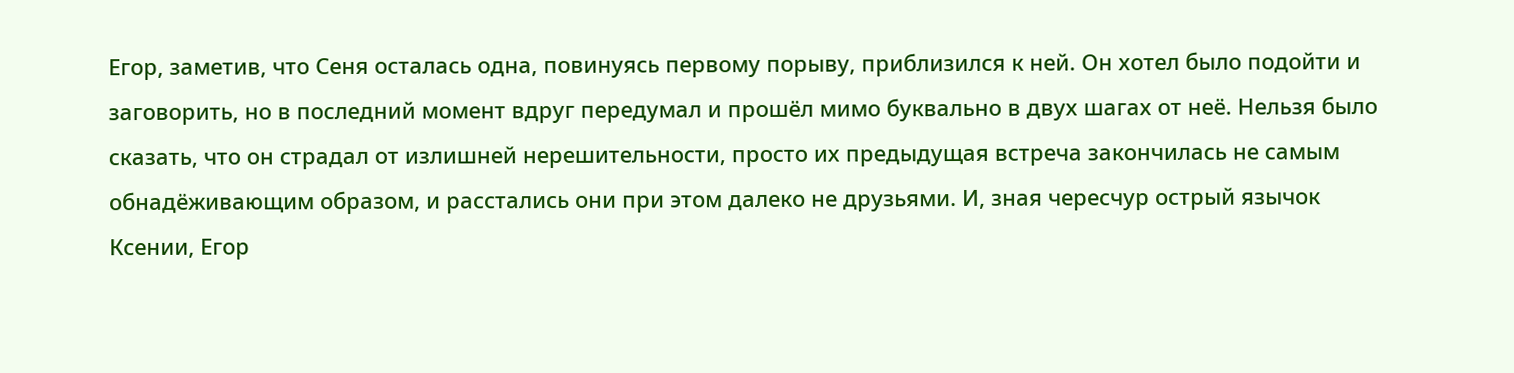Егор, заметив, что Сеня осталась одна, повинуясь первому порыву, приблизился к ней. Он хотел было подойти и заговорить, но в последний момент вдруг передумал и прошёл мимо буквально в двух шагах от неё. Нельзя было сказать, что он страдал от излишней нерешительности, просто их предыдущая встреча закончилась не самым обнадёживающим образом, и расстались они при этом далеко не друзьями. И, зная чересчур острый язычок Ксении, Егор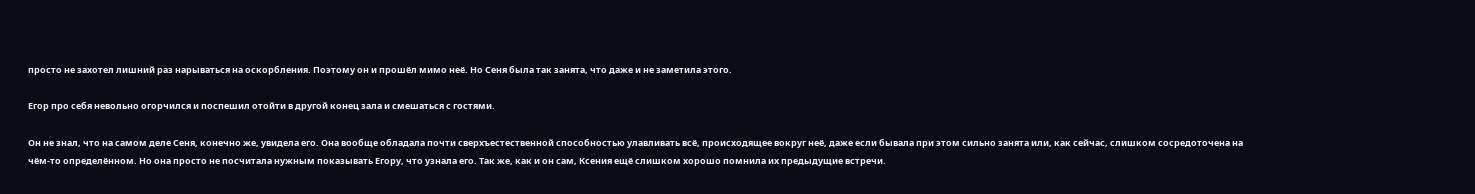просто не захотел лишний раз нарываться на оскорбления. Поэтому он и прошёл мимо неё. Но Сеня была так занята, что даже и не заметила этого.

Егор про себя невольно огорчился и поспешил отойти в другой конец зала и смешаться с гостями.

Он не знал, что на самом деле Сеня, конечно же, увидела его. Она вообще обладала почти сверхъестественной способностью улавливать всё, происходящее вокруг неё, даже если бывала при этом сильно занята или, как сейчас, слишком сосредоточена на чём-то определённом. Но она просто не посчитала нужным показывать Егору, что узнала его. Так же, как и он сам, Ксения ещё слишком хорошо помнила их предыдущие встречи.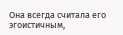Она всегда считала его эгоистичным,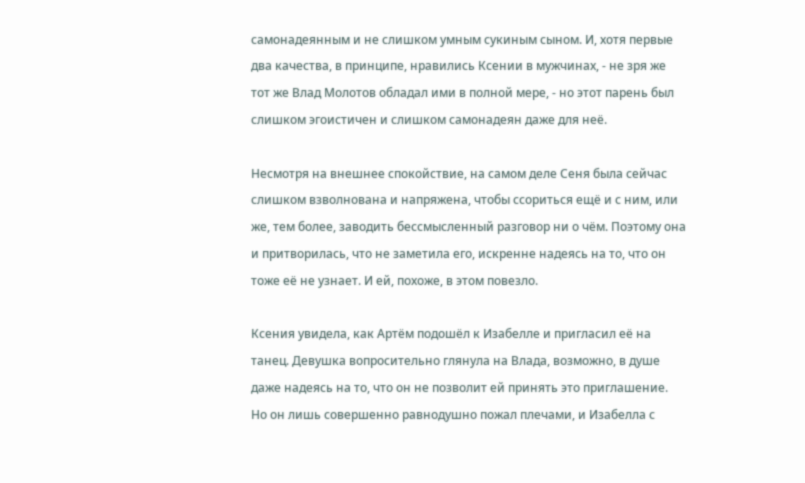самонадеянным и не слишком умным сукиным сыном. И, хотя первые два качества, в принципе, нравились Ксении в мужчинах, - не зря же тот же Влад Молотов обладал ими в полной мере, - но этот парень был слишком эгоистичен и слишком самонадеян даже для неё.

Несмотря на внешнее спокойствие, на самом деле Сеня была сейчас слишком взволнована и напряжена, чтобы ссориться ещё и с ним, или же, тем более, заводить бессмысленный разговор ни о чём. Поэтому она и притворилась, что не заметила его, искренне надеясь на то, что он тоже её не узнает. И ей, похоже, в этом повезло.

Ксения увидела, как Артём подошёл к Изабелле и пригласил её на танец. Девушка вопросительно глянула на Влада, возможно, в душе даже надеясь на то, что он не позволит ей принять это приглашение. Но он лишь совершенно равнодушно пожал плечами, и Изабелла с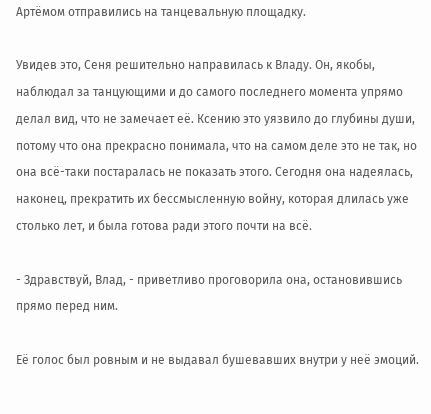Артёмом отправились на танцевальную площадку.

Увидев это, Сеня решительно направилась к Владу. Он, якобы, наблюдал за танцующими и до самого последнего момента упрямо делал вид, что не замечает её. Ксению это уязвило до глубины души, потому что она прекрасно понимала, что на самом деле это не так, но она всё-таки постаралась не показать этого. Сегодня она надеялась, наконец, прекратить их бессмысленную войну, которая длилась уже столько лет, и была готова ради этого почти на всё.

- Здравствуй, Влад, - приветливо проговорила она, остановившись прямо перед ним.

Её голос был ровным и не выдавал бушевавших внутри у неё эмоций.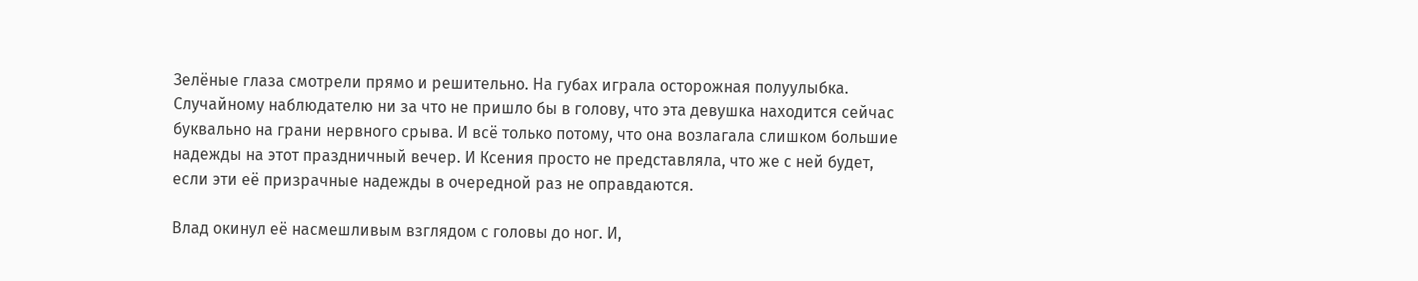Зелёные глаза смотрели прямо и решительно. На губах играла осторожная полуулыбка. Случайному наблюдателю ни за что не пришло бы в голову, что эта девушка находится сейчас буквально на грани нервного срыва. И всё только потому, что она возлагала слишком большие надежды на этот праздничный вечер. И Ксения просто не представляла, что же с ней будет, если эти её призрачные надежды в очередной раз не оправдаются.

Влад окинул её насмешливым взглядом с головы до ног. И,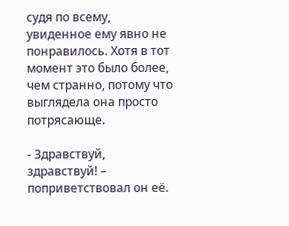судя по всему, увиденное ему явно не понравилось. Хотя в тот момент это было более, чем странно, потому что выглядела она просто потрясающе.

- Здравствуй, здравствуй! – поприветствовал он её.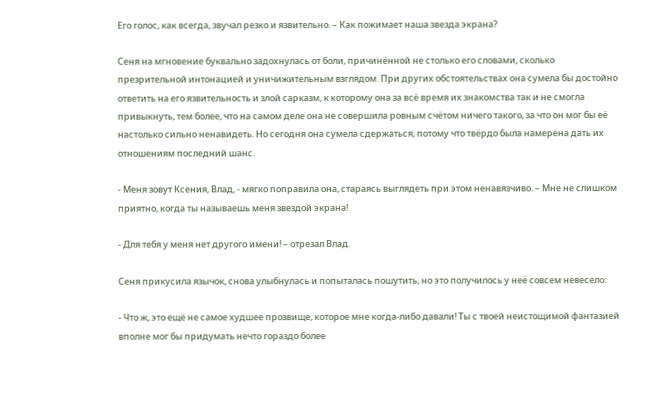Его голос, как всегда, звучал резко и язвительно. – Как пожимает наша звезда экрана?

Сеня на мгновение буквально задохнулась от боли, причинённой не столько его словами, сколько презрительной интонацией и уничижительным взглядом. При других обстоятельствах она сумела бы достойно ответить на его язвительность и злой сарказм, к которому она за всё время их знакомства так и не смогла привыкнуть, тем более, что на самом деле она не совершила ровным счётом ничего такого, за что он мог бы её настолько сильно ненавидеть. Но сегодня она сумела сдержаться, потому что твёрдо была намерена дать их отношениям последний шанс.

- Меня зовут Ксения, Влад, - мягко поправила она, стараясь выглядеть при этом ненавязчиво. – Мне не слишком приятно, когда ты называешь меня звездой экрана!

- Для тебя у меня нет другого имени! – отрезал Влад.

Сеня прикусила язычок, снова улыбнулась и попыталась пошутить, но это получилось у неё совсем невесело:

- Что ж, это ещё не самое худшее прозвище, которое мне когда-либо давали! Ты с твоей неистощимой фантазией вполне мог бы придумать нечто гораздо более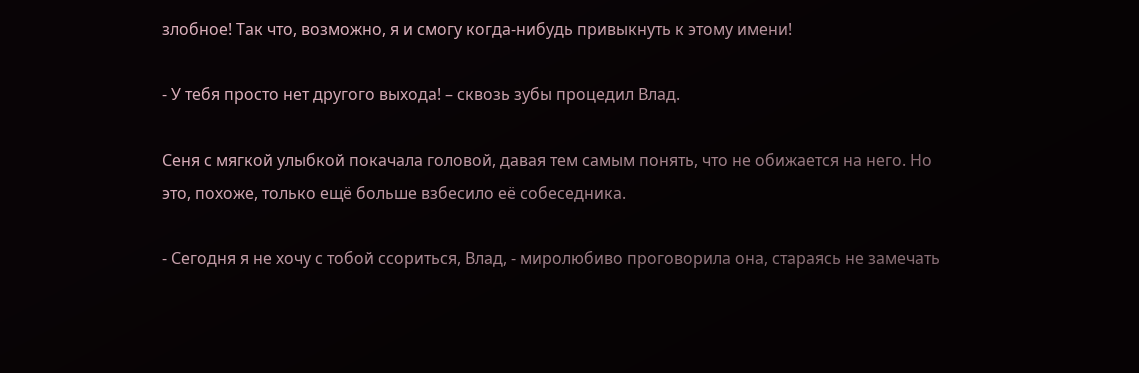злобное! Так что, возможно, я и смогу когда-нибудь привыкнуть к этому имени!

- У тебя просто нет другого выхода! – сквозь зубы процедил Влад.

Сеня с мягкой улыбкой покачала головой, давая тем самым понять, что не обижается на него. Но это, похоже, только ещё больше взбесило её собеседника.

- Сегодня я не хочу с тобой ссориться, Влад, - миролюбиво проговорила она, стараясь не замечать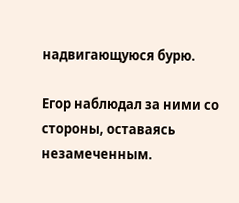надвигающуюся бурю.

Егор наблюдал за ними со стороны, оставаясь незамеченным.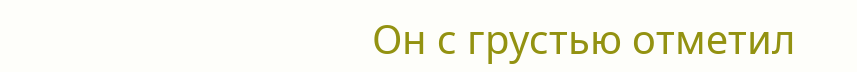Он с грустью отметил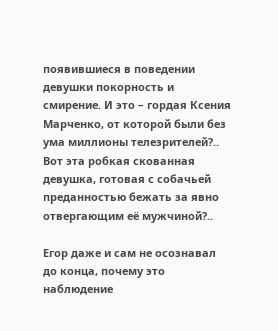появившиеся в поведении девушки покорность и смирение. И это – гордая Ксения Марченко, от которой были без ума миллионы телезрителей?.. Вот эта робкая скованная девушка, готовая с собачьей преданностью бежать за явно отвергающим её мужчиной?..

Егор даже и сам не осознавал до конца, почему это наблюдение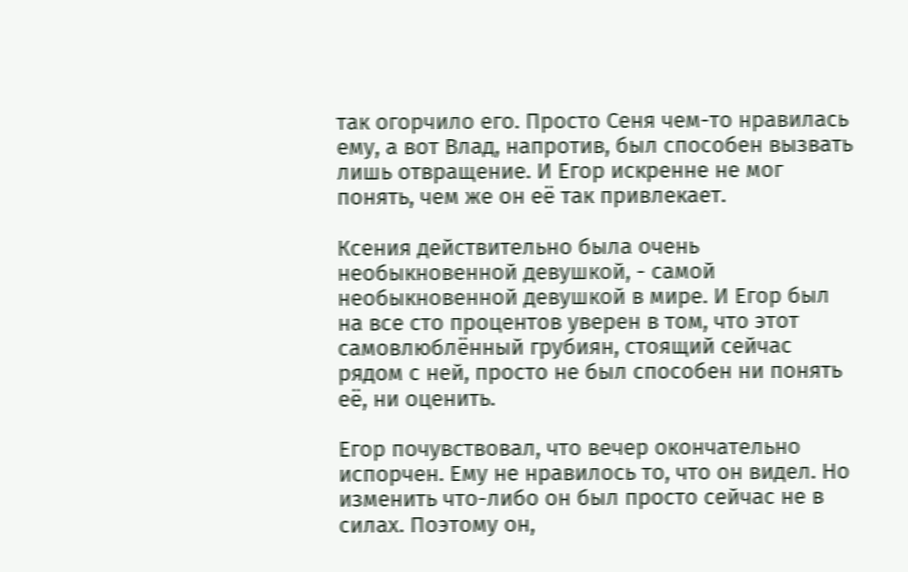так огорчило его. Просто Сеня чем-то нравилась ему, а вот Влад, напротив, был способен вызвать лишь отвращение. И Егор искренне не мог понять, чем же он её так привлекает.

Ксения действительно была очень необыкновенной девушкой, - самой необыкновенной девушкой в мире. И Егор был на все сто процентов уверен в том, что этот самовлюблённый грубиян, стоящий сейчас рядом с ней, просто не был способен ни понять её, ни оценить.

Егор почувствовал, что вечер окончательно испорчен. Ему не нравилось то, что он видел. Но изменить что-либо он был просто сейчас не в силах. Поэтому он,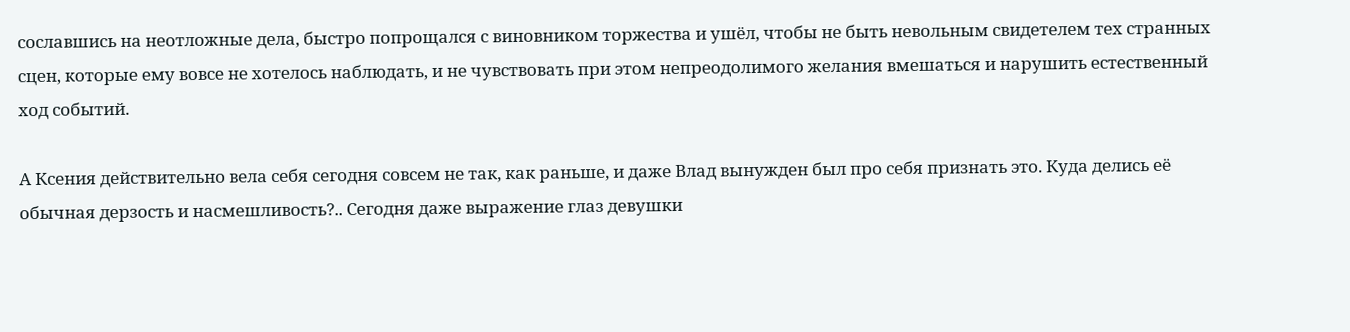сославшись на неотложные дела, быстро попрощался с виновником торжества и ушёл, чтобы не быть невольным свидетелем тех странных сцен, которые ему вовсе не хотелось наблюдать, и не чувствовать при этом непреодолимого желания вмешаться и нарушить естественный ход событий.

А Ксения действительно вела себя сегодня совсем не так, как раньше, и даже Влад вынужден был про себя признать это. Куда делись её обычная дерзость и насмешливость?.. Сегодня даже выражение глаз девушки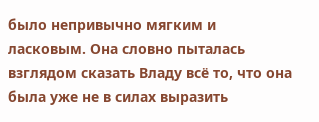было непривычно мягким и ласковым. Она словно пыталась взглядом сказать Владу всё то, что она была уже не в силах выразить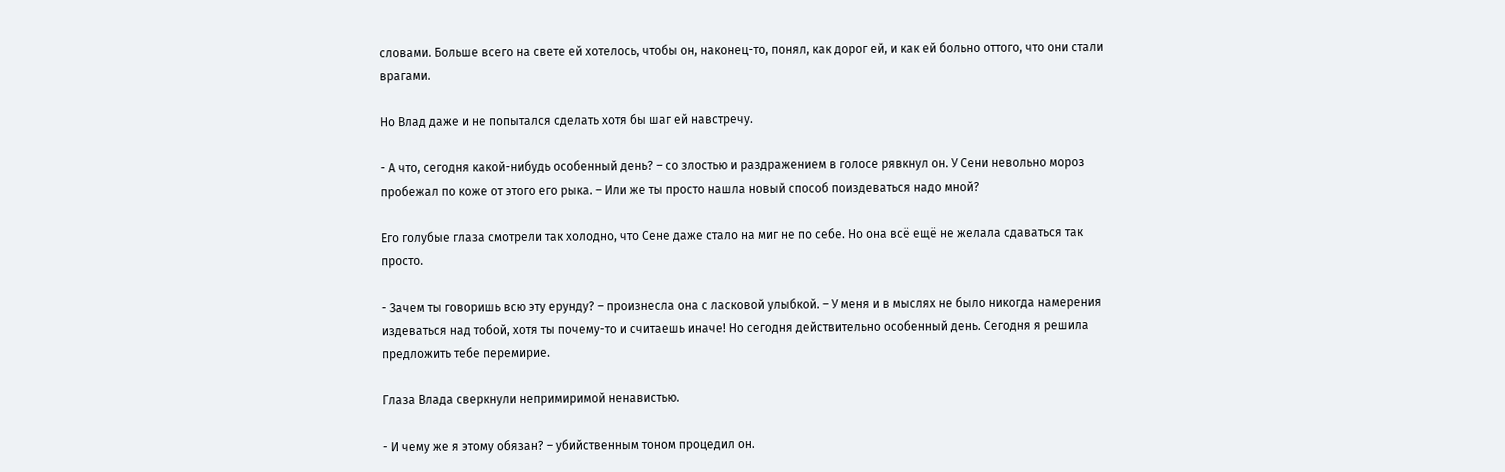словами. Больше всего на свете ей хотелось, чтобы он, наконец-то, понял, как дорог ей, и как ей больно оттого, что они стали врагами.

Но Влад даже и не попытался сделать хотя бы шаг ей навстречу.

- А что, сегодня какой-нибудь особенный день? – со злостью и раздражением в голосе рявкнул он. У Сени невольно мороз пробежал по коже от этого его рыка. – Или же ты просто нашла новый способ поиздеваться надо мной?

Его голубые глаза смотрели так холодно, что Сене даже стало на миг не по себе. Но она всё ещё не желала сдаваться так просто.

- Зачем ты говоришь всю эту ерунду? – произнесла она с ласковой улыбкой. – У меня и в мыслях не было никогда намерения издеваться над тобой, хотя ты почему-то и считаешь иначе! Но сегодня действительно особенный день. Сегодня я решила предложить тебе перемирие.

Глаза Влада сверкнули непримиримой ненавистью.

- И чему же я этому обязан? – убийственным тоном процедил он.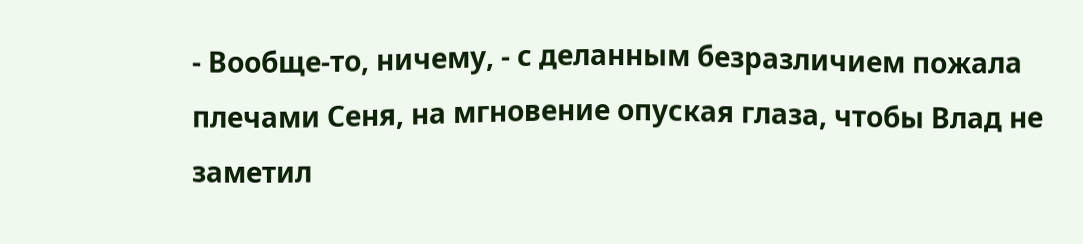- Вообще-то, ничему, - с деланным безразличием пожала плечами Сеня, на мгновение опуская глаза, чтобы Влад не заметил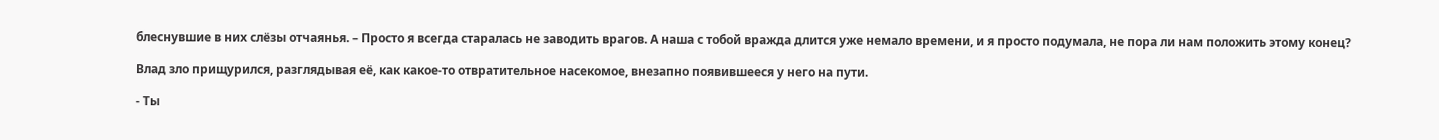блеснувшие в них слёзы отчаянья. – Просто я всегда старалась не заводить врагов. А наша с тобой вражда длится уже немало времени, и я просто подумала, не пора ли нам положить этому конец?

Влад зло прищурился, разглядывая её, как какое-то отвратительное насекомое, внезапно появившееся у него на пути.

- Ты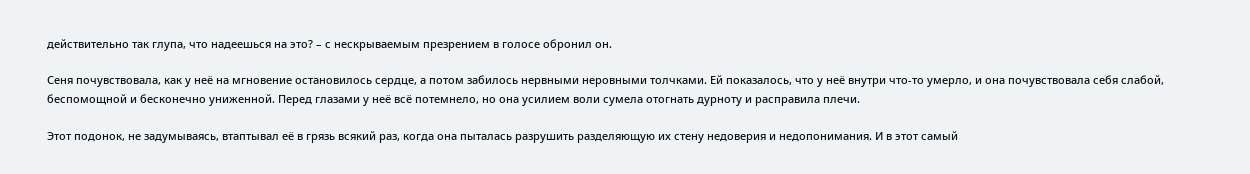действительно так глупа, что надеешься на это? – с нескрываемым презрением в голосе обронил он.

Сеня почувствовала, как у неё на мгновение остановилось сердце, а потом забилось нервными неровными толчками. Ей показалось, что у неё внутри что-то умерло, и она почувствовала себя слабой, беспомощной и бесконечно униженной. Перед глазами у неё всё потемнело, но она усилием воли сумела отогнать дурноту и расправила плечи.

Этот подонок, не задумываясь, втаптывал её в грязь всякий раз, когда она пыталась разрушить разделяющую их стену недоверия и недопонимания. И в этот самый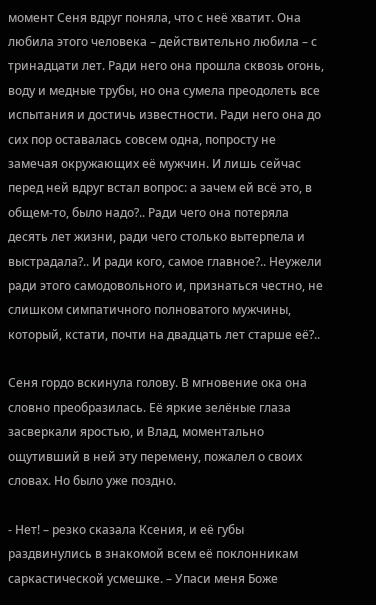момент Сеня вдруг поняла, что с неё хватит. Она любила этого человека – действительно любила – с тринадцати лет. Ради него она прошла сквозь огонь, воду и медные трубы, но она сумела преодолеть все испытания и достичь известности. Ради него она до сих пор оставалась совсем одна, попросту не замечая окружающих её мужчин. И лишь сейчас перед ней вдруг встал вопрос: а зачем ей всё это, в общем-то, было надо?.. Ради чего она потеряла десять лет жизни, ради чего столько вытерпела и выстрадала?.. И ради кого, самое главное?.. Неужели ради этого самодовольного и, признаться честно, не слишком симпатичного полноватого мужчины, который, кстати, почти на двадцать лет старше её?..

Сеня гордо вскинула голову. В мгновение ока она словно преобразилась. Её яркие зелёные глаза засверкали яростью, и Влад, моментально ощутивший в ней эту перемену, пожалел о своих словах. Но было уже поздно.

- Нет! – резко сказала Ксения, и её губы раздвинулись в знакомой всем её поклонникам саркастической усмешке. – Упаси меня Боже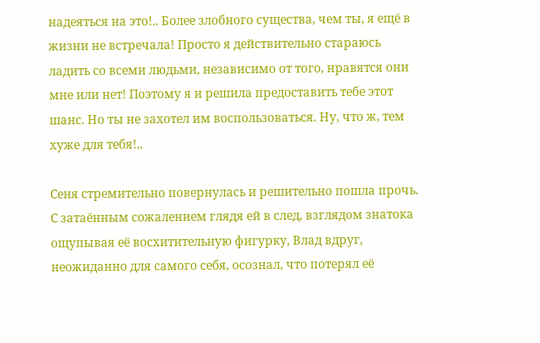надеяться на это!.. Более злобного существа, чем ты, я ещё в жизни не встречала! Просто я действительно стараюсь ладить со всеми людьми, независимо от того, нравятся они мне или нет! Поэтому я и решила предоставить тебе этот шанс. Но ты не захотел им воспользоваться. Ну, что ж, тем хуже для тебя!..

Сеня стремительно повернулась и решительно пошла прочь. С затаённым сожалением глядя ей в след, взглядом знатока ощупывая её восхитительную фигурку, Влад вдруг, неожиданно для самого себя, осознал, что потерял её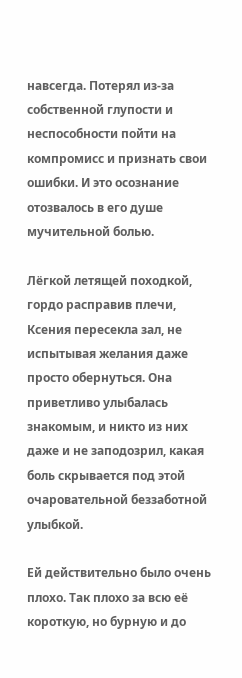навсегда. Потерял из-за собственной глупости и неспособности пойти на компромисс и признать свои ошибки. И это осознание отозвалось в его душе мучительной болью.

Лёгкой летящей походкой, гордо расправив плечи, Ксения пересекла зал, не испытывая желания даже просто обернуться. Она приветливо улыбалась знакомым, и никто из них даже и не заподозрил, какая боль скрывается под этой очаровательной беззаботной улыбкой.

Ей действительно было очень плохо. Так плохо за всю её короткую, но бурную и до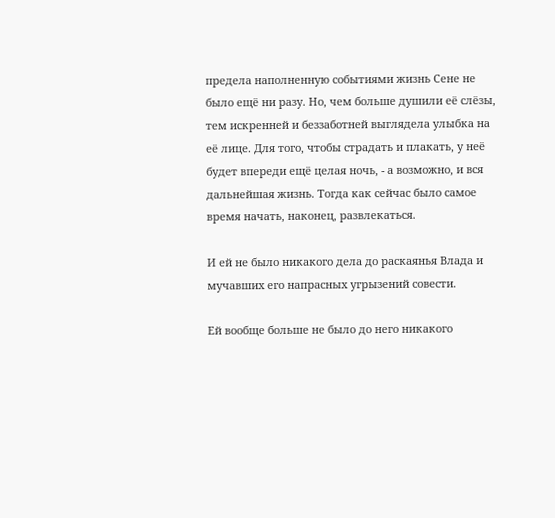предела наполненную событиями жизнь Сене не было ещё ни разу. Но, чем больше душили её слёзы, тем искренней и беззаботней выглядела улыбка на её лице. Для того, чтобы страдать и плакать, у неё будет впереди ещё целая ночь, - а возможно, и вся дальнейшая жизнь. Тогда как сейчас было самое время начать, наконец, развлекаться.

И ей не было никакого дела до раскаянья Влада и мучавших его напрасных угрызений совести.

Ей вообще больше не было до него никакого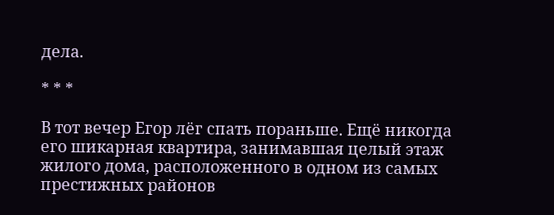дела.

* * *

В тот вечер Егор лёг спать пораньше. Ещё никогда его шикарная квартира, занимавшая целый этаж жилого дома, расположенного в одном из самых престижных районов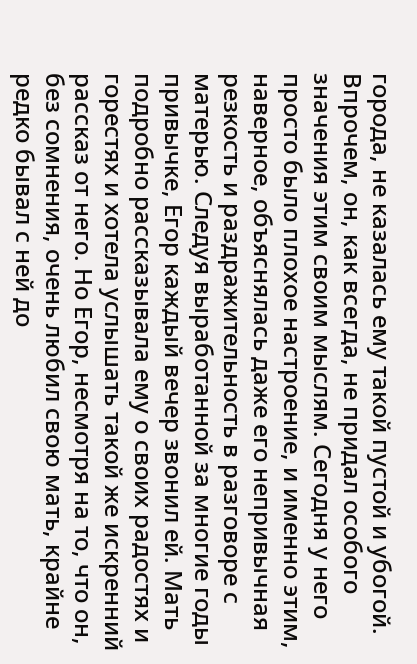города, не казалась ему такой пустой и убогой. Впрочем, он, как всегда, не придал особого значения этим своим мыслям. Сегодня у него просто было плохое настроение, и именно этим, наверное, объяснялась даже его непривычная резкость и раздражительность в разговоре с матерью. Следуя выработанной за многие годы привычке, Егор каждый вечер звонил ей. Мать подробно рассказывала ему о своих радостях и горестях и хотела услышать такой же искренний рассказ от него. Но Егор, несмотря на то, что он, без сомнения, очень любил свою мать, крайне редко бывал с ней до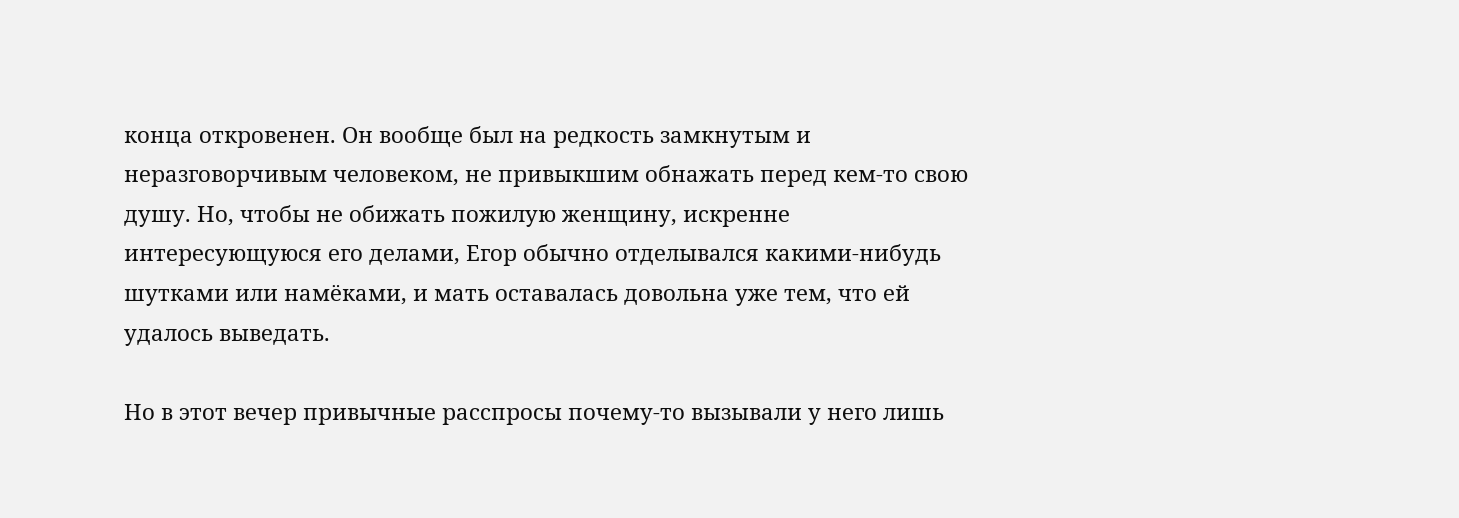конца откровенен. Он вообще был на редкость замкнутым и неразговорчивым человеком, не привыкшим обнажать перед кем-то свою душу. Но, чтобы не обижать пожилую женщину, искренне интересующуюся его делами, Егор обычно отделывался какими-нибудь шутками или намёками, и мать оставалась довольна уже тем, что ей удалось выведать.

Но в этот вечер привычные расспросы почему-то вызывали у него лишь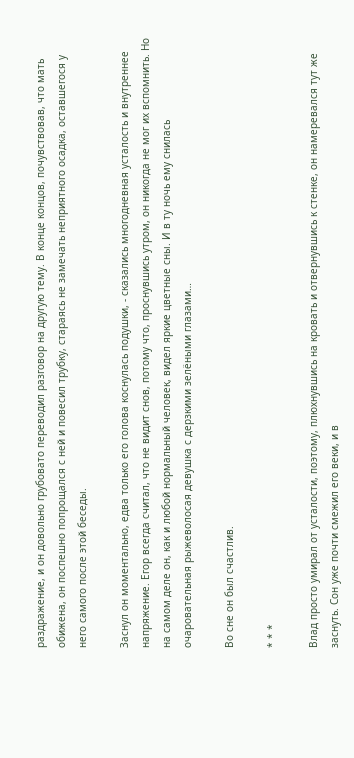раздражение, и он довольно грубовато переводил разговор на другую тему. В конце концов, почувствовав, что мать обижена, он поспешно попрощался с ней и повесил трубку, стараясь не замечать неприятного осадка, оставшегося у него самого после этой беседы.

Заснул он моментально, едва только его голова коснулась подушки, - сказались многодневная усталость и внутреннее напряжение. Егор всегда считал, что не видит снов, потому что, проснувшись утром, он никогда не мог их вспомнить. Но на самом деле он, как и любой нормальный человек, видел яркие цветные сны. И в ту ночь ему снилась очаровательная рыжеволосая девушка с дерзкими зелёными глазами…

Во сне он был счастлив.

* * *

Влад просто умирал от усталости, поэтому, плюхнувшись на кровать и отвернувшись к стенке, он намеревался тут же заснуть. Сон уже почти смежил его веки, и в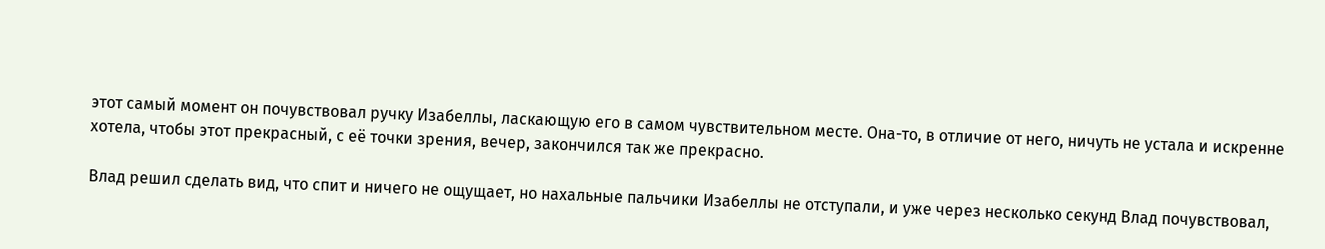этот самый момент он почувствовал ручку Изабеллы, ласкающую его в самом чувствительном месте. Она-то, в отличие от него, ничуть не устала и искренне хотела, чтобы этот прекрасный, с её точки зрения, вечер, закончился так же прекрасно.

Влад решил сделать вид, что спит и ничего не ощущает, но нахальные пальчики Изабеллы не отступали, и уже через несколько секунд Влад почувствовал,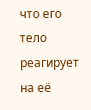что его тело реагирует на её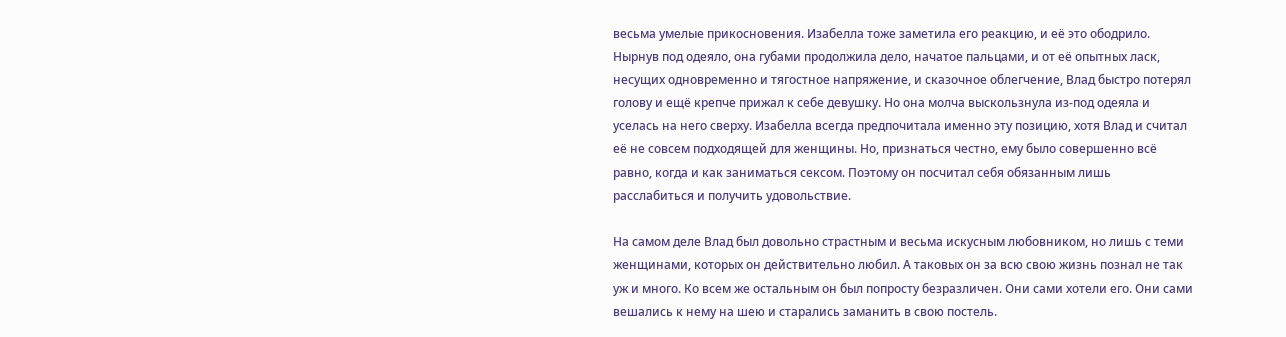весьма умелые прикосновения. Изабелла тоже заметила его реакцию, и её это ободрило. Нырнув под одеяло, она губами продолжила дело, начатое пальцами, и от её опытных ласк, несущих одновременно и тягостное напряжение, и сказочное облегчение, Влад быстро потерял голову и ещё крепче прижал к себе девушку. Но она молча выскользнула из-под одеяла и уселась на него сверху. Изабелла всегда предпочитала именно эту позицию, хотя Влад и считал её не совсем подходящей для женщины. Но, признаться честно, ему было совершенно всё равно, когда и как заниматься сексом. Поэтому он посчитал себя обязанным лишь расслабиться и получить удовольствие.

На самом деле Влад был довольно страстным и весьма искусным любовником, но лишь с теми женщинами, которых он действительно любил. А таковых он за всю свою жизнь познал не так уж и много. Ко всем же остальным он был попросту безразличен. Они сами хотели его. Они сами вешались к нему на шею и старались заманить в свою постель.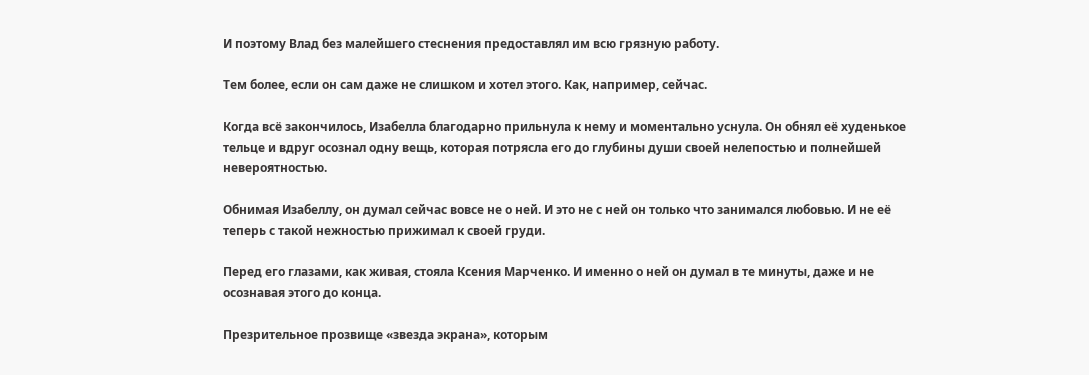И поэтому Влад без малейшего стеснения предоставлял им всю грязную работу.

Тем более, если он сам даже не слишком и хотел этого. Как, например, сейчас.

Когда всё закончилось, Изабелла благодарно прильнула к нему и моментально уснула. Он обнял её худенькое тельце и вдруг осознал одну вещь, которая потрясла его до глубины души своей нелепостью и полнейшей невероятностью.

Обнимая Изабеллу, он думал сейчас вовсе не о ней. И это не с ней он только что занимался любовью. И не её теперь с такой нежностью прижимал к своей груди.

Перед его глазами, как живая, стояла Ксения Марченко. И именно о ней он думал в те минуты, даже и не осознавая этого до конца.

Презрительное прозвище «звезда экрана», которым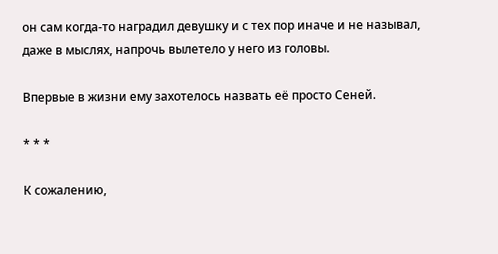он сам когда-то наградил девушку и с тех пор иначе и не называл, даже в мыслях, напрочь вылетело у него из головы.

Впервые в жизни ему захотелось назвать её просто Сеней.

* * *

К сожалению,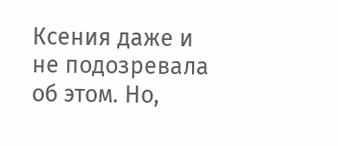Ксения даже и не подозревала об этом. Но,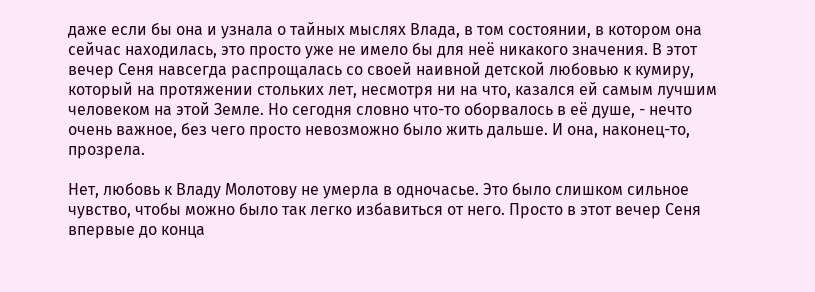даже если бы она и узнала о тайных мыслях Влада, в том состоянии, в котором она сейчас находилась, это просто уже не имело бы для неё никакого значения. В этот вечер Сеня навсегда распрощалась со своей наивной детской любовью к кумиру, который на протяжении стольких лет, несмотря ни на что, казался ей самым лучшим человеком на этой Земле. Но сегодня словно что-то оборвалось в её душе, - нечто очень важное, без чего просто невозможно было жить дальше. И она, наконец-то, прозрела.

Нет, любовь к Владу Молотову не умерла в одночасье. Это было слишком сильное чувство, чтобы можно было так легко избавиться от него. Просто в этот вечер Сеня впервые до конца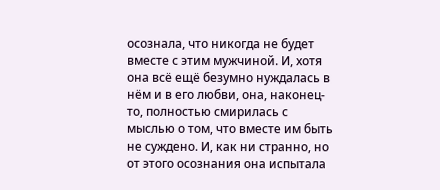осознала, что никогда не будет вместе с этим мужчиной. И, хотя она всё ещё безумно нуждалась в нём и в его любви, она, наконец-то, полностью смирилась с мыслью о том, что вместе им быть не суждено. И, как ни странно, но от этого осознания она испытала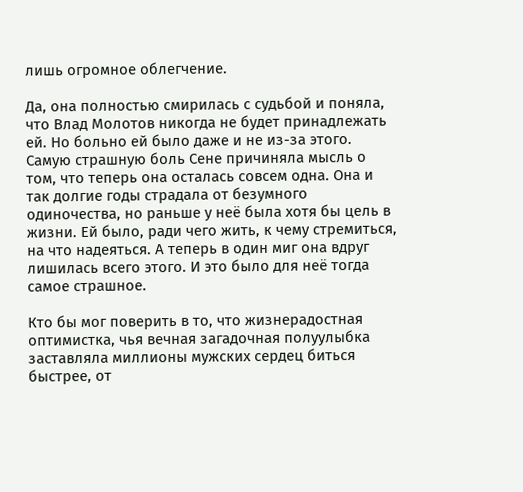лишь огромное облегчение.

Да, она полностью смирилась с судьбой и поняла, что Влад Молотов никогда не будет принадлежать ей. Но больно ей было даже и не из-за этого. Самую страшную боль Сене причиняла мысль о том, что теперь она осталась совсем одна. Она и так долгие годы страдала от безумного одиночества, но раньше у неё была хотя бы цель в жизни. Ей было, ради чего жить, к чему стремиться, на что надеяться. А теперь в один миг она вдруг лишилась всего этого. И это было для неё тогда самое страшное.

Кто бы мог поверить в то, что жизнерадостная оптимистка, чья вечная загадочная полуулыбка заставляла миллионы мужских сердец биться быстрее, от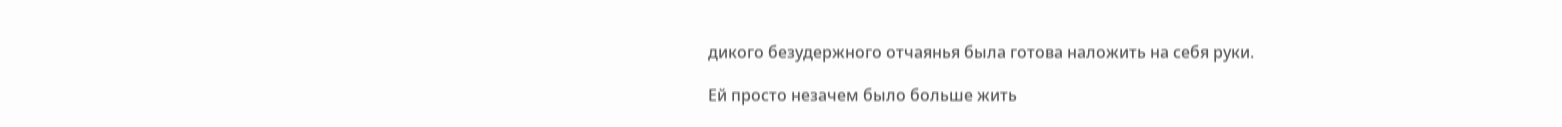дикого безудержного отчаянья была готова наложить на себя руки.

Ей просто незачем было больше жить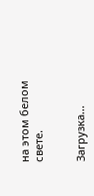на этом белом свете.


Загрузка...